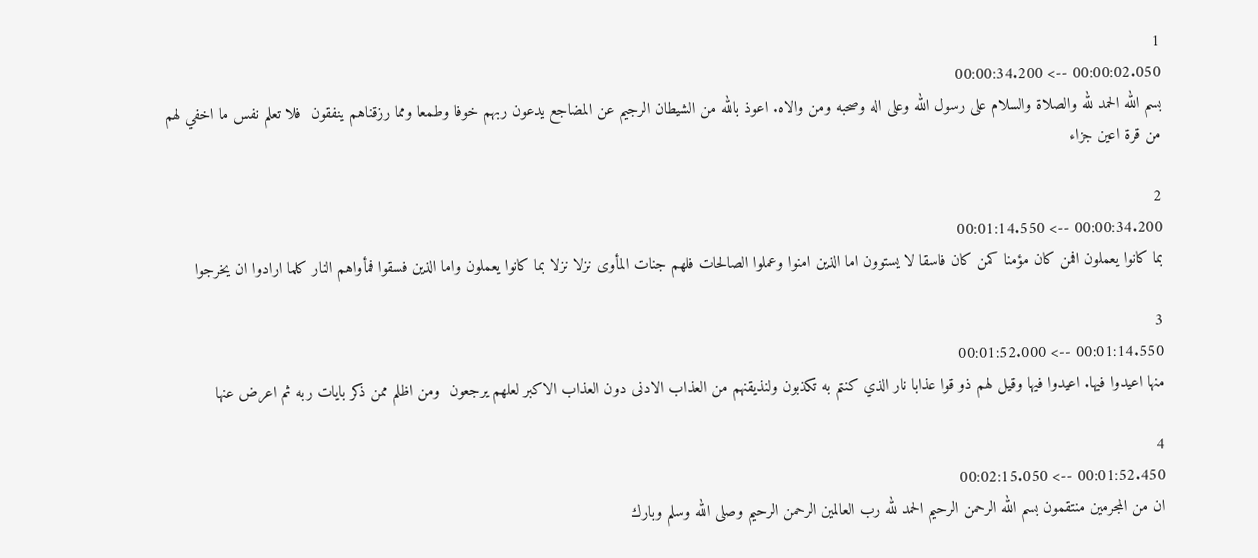1
00:00:02.050 --> 00:00:34.200
بسم الله الحمد لله والصلاة والسلام على رسول الله وعلى اله وصحبه ومن والاه. اعوذ بالله من الشيطان الرجيم عن المضاجع يدعون ربهم خوفا وطمعا ومما رزقناهم ينفقون  فلا تعلم نفس ما اخفي لهم من قرة اعين جزاء

2
00:00:34.200 --> 00:01:14.550
بما كانوا يعملون افمن كان مؤمنا كمن كان فاسقا لا يستوون اما الذين امنوا وعملوا الصالحات فلهم جنات المأوى نزلا نزلا بما كانوا يعملون واما الذين فسقوا فمأواهم النار كلما ارادوا ان يخرجوا

3
00:01:14.550 --> 00:01:52.000
منها اعيدوا فيها. اعيدوا فيها وقيل لهم ذو قوا عذابا نار الذي كنتم به تكذبون ولنذيقنهم من العذاب الادنى دون العذاب الاكبر لعلهم يرجعون  ومن اظلم ممن ذكر بايات ربه ثم اعرض عنها

4
00:01:52.450 --> 00:02:15.050
ان من المجرمين منتقمون بسم الله الرحمن الرحيم الحمد لله رب العالمين الرحمن الرحيم وصلى الله وسلم وبارك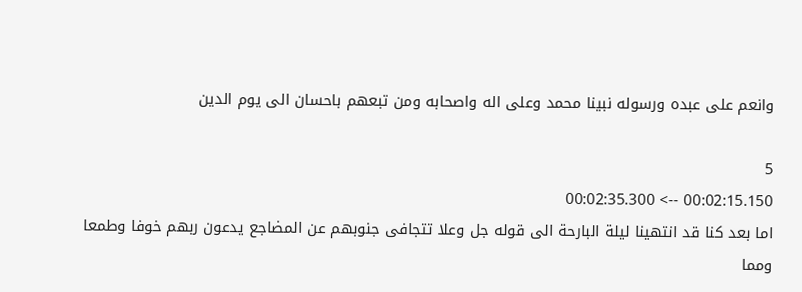وانعم على عبده ورسوله نبينا محمد وعلى اله واصحابه ومن تبعهم باحسان الى يوم الدين

5
00:02:15.150 --> 00:02:35.300
اما بعد كنا قد انتهينا ليلة البارحة الى قوله جل وعلا تتجافى جنوبهم عن المضاجع يدعون ربهم خوفا وطمعا ومما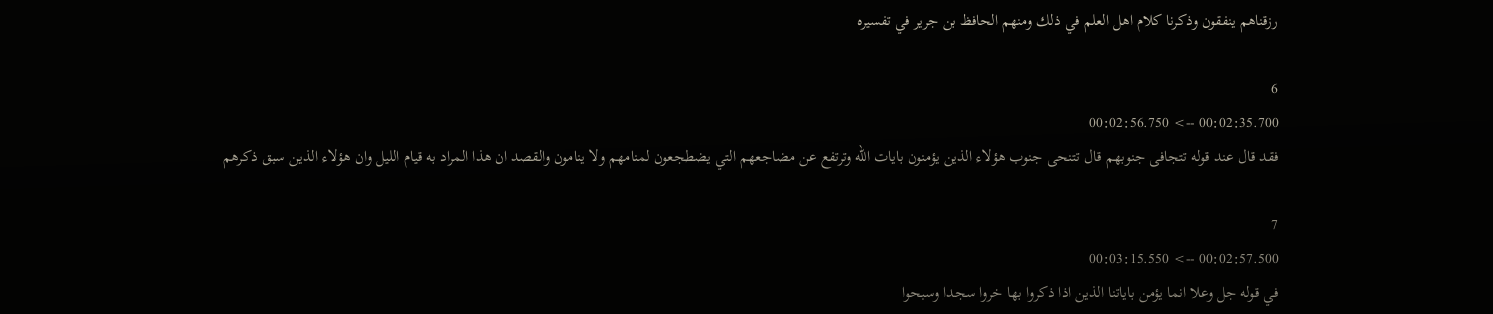رزقناهم ينفقون وذكرنا كلام اهل العلم في ذلك ومنهم الحافظ بن جرير في تفسيره

6
00:02:35.700 --> 00:02:56.750
فقد قال عند قوله تتجافى جنوبهم قال تتنحى جنوب هؤلاء الذين يؤمنون بايات الله وترتفع عن مضاجعهم التي يضطجعون لمنامهم ولا ينامون والقصد ان هذا المراد به قيام الليل وان هؤلاء الذين سبق ذكرهم

7
00:02:57.500 --> 00:03:15.550
في قوله جل وعلا انما يؤمن باياتنا الذين اذا ذكروا بها خروا سجدا وسبحوا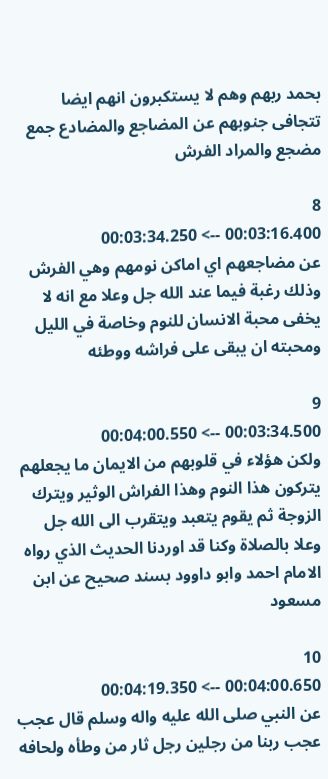بحمد ربهم وهم لا يستكبرون انهم ايضا تتجافى جنوبهم عن المضاجع والمضادع جمع مضجع والمراد الفرش

8
00:03:16.400 --> 00:03:34.250
عن مضاجعهم اي اماكن نومهم وهي الفرش وذلك رغبة فيما عند الله جل وعلا مع انه لا يخفى محبة الانسان للنوم وخاصة في الليل ومحبته ان يبقى على فراشه ووطئه

9
00:03:34.500 --> 00:04:00.550
ولكن هؤلاء في قلوبهم من الايمان ما يجعلهم يتركون هذا النوم وهذا الفراش الوثير ويترك الزوجة ثم يقوم يتعبد ويتقرب الى الله جل وعلا بالصلاة وكنا قد اوردنا الحديث الذي رواه الامام احمد وابو داوود بسند صحيح عن ابن مسعود

10
00:04:00.650 --> 00:04:19.350
عن النبي صلى الله عليه واله وسلم قال عجب عجب ربنا من رجلين رجل ثار من وطأه ولحافه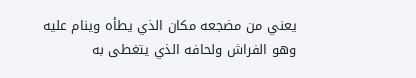يعني من مضجعه مكان الذي يطأه وينام عليه وهو الفراش ولحافه الذي يتغطى به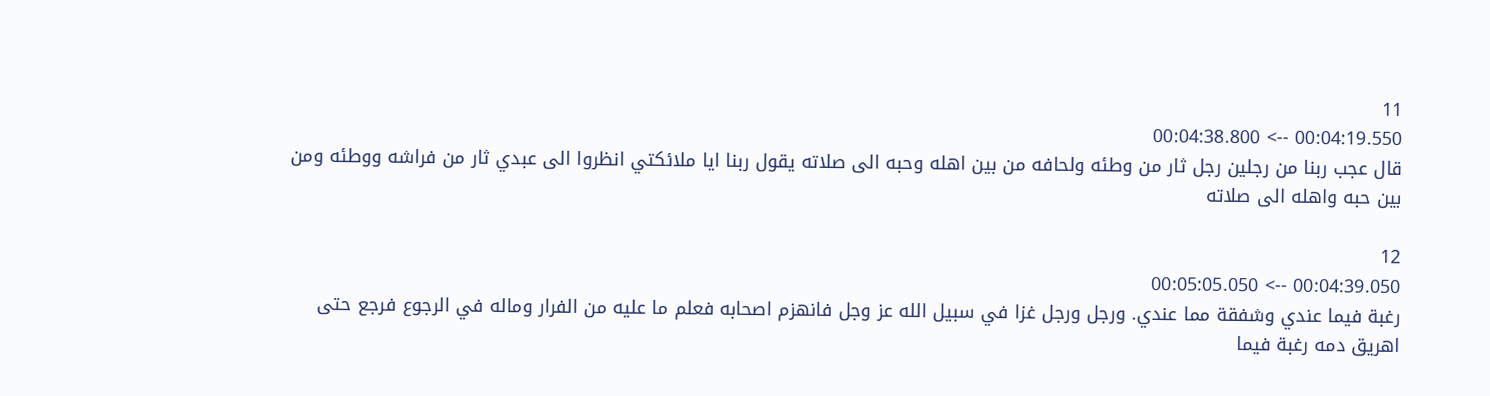11
00:04:19.550 --> 00:04:38.800
قال عجب ربنا من رجلين رجل ثار من وطئه ولحافه من بين اهله وحبه الى صلاته يقول ربنا ايا ملائكتي انظروا الى عبدي ثار من فراشه ووطئه ومن بين حبه واهله الى صلاته

12
00:04:39.050 --> 00:05:05.050
رغبة فيما عندي وشفقة مما عندي. ورجل ورجل غزا في سبيل الله عز وجل فانهزم اصحابه فعلم ما عليه من الفرار وماله في الرجوع فرجع حتى اهريق دمه رغبة فيما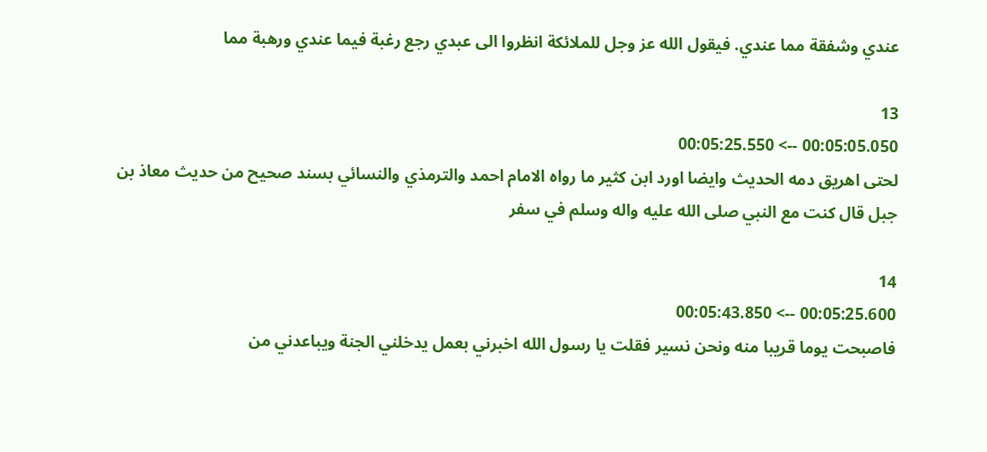عندي وشفقة مما عندي. فيقول الله عز وجل للملائكة انظروا الى عبدي رجع رغبة فيما عندي ورهبة مما

13
00:05:05.050 --> 00:05:25.550
لحتى اهريق دمه الحديث وايضا اورد ابن كثير ما رواه الامام احمد والترمذي والنسائي بسند صحيح من حديث معاذ بن جبل قال كنت مع النبي صلى الله عليه واله وسلم في سفر

14
00:05:25.600 --> 00:05:43.850
فاصبحت يوما قريبا منه ونحن نسير فقلت يا رسول الله اخبرني بعمل يدخلني الجنة ويباعدني من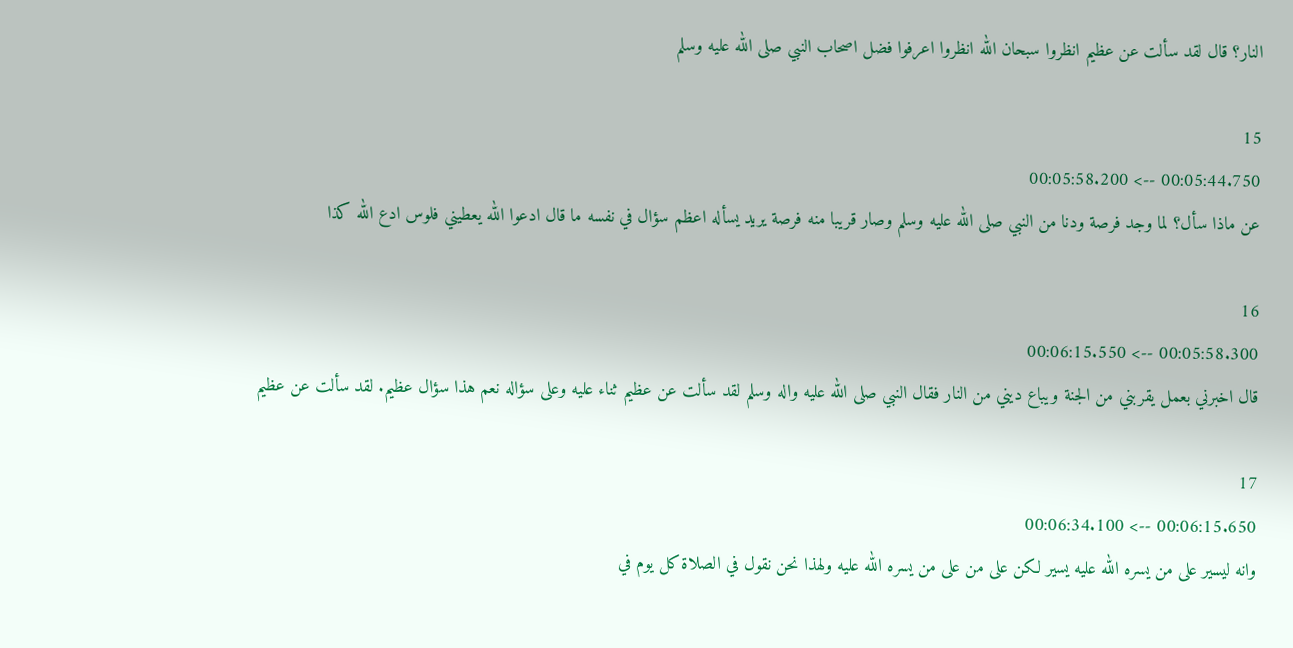النار؟ قال لقد سألت عن عظيم انظروا سبحان الله انظروا اعرفوا فضل اصحاب النبي صلى الله عليه وسلم

15
00:05:44.750 --> 00:05:58.200
عن ماذا سأل؟ لما وجد فرصة ودنا من النبي صلى الله عليه وسلم وصار قريبا منه فرصة يريد يسأله اعظم سؤال في نفسه ما قال ادعوا الله يعطيني فلوس ادع الله كذا

16
00:05:58.300 --> 00:06:15.550
قال اخبرني بعمل يقربني من الجنة ويباع ديني من النار فقال النبي صلى الله عليه واله وسلم لقد سألت عن عظيم ثناء عليه وعلى سؤاله نعم هذا سؤال عظيم. لقد سألت عن عظيم

17
00:06:15.650 --> 00:06:34.100
وانه ليسير على من يسره الله عليه يسير لكن على من على من يسره الله عليه ولهذا نحن نقول في الصلاة كل يوم في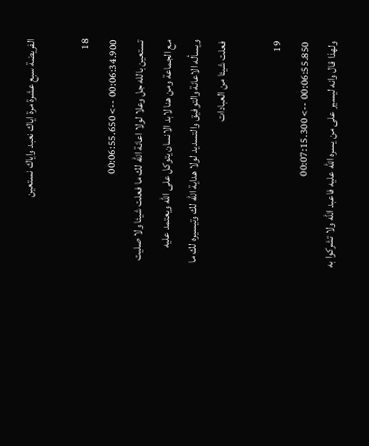الفريضة سبع عشرة مرة اياك نعبد واياك نستعين

18
00:06:34.900 --> 00:06:55.650
تستعين بالله جل وعلا لولا اعانة الله لك ما فعلت شيئا ولا صليت مع الجماعة ومن هنا لابد الانسان يتوكل على الله ويعتمد عليه ويسأله الاعانة والتوفيق والتسديد لولا هداية الله لك وتيسيره لك ما فعلت شيئا من العبادات

19
00:06:55.850 --> 00:07:15.300
ولهذا قال وانه ليسير على من يسره الله عليه فاعبد الله ولا تشركوا به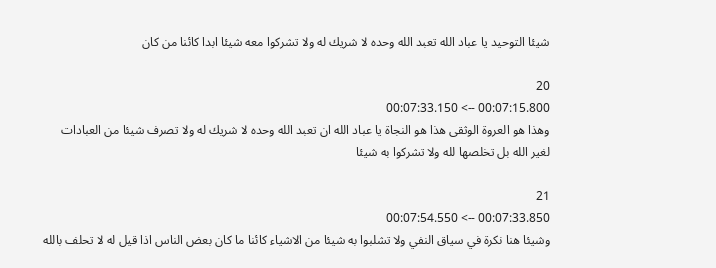شيئا التوحيد يا عباد الله تعبد الله وحده لا شريك له ولا تشركوا معه شيئا ابدا كائنا من كان

20
00:07:15.800 --> 00:07:33.150
وهذا هو العروة الوثقى هذا هو النجاة يا عباد الله ان تعبد الله وحده لا شريك له ولا تصرف شيئا من العبادات لغير الله بل تخلصها لله ولا تشركوا به شيئا

21
00:07:33.850 --> 00:07:54.550
وشيئا هنا نكرة في سياق النفي ولا تشلبوا به شيئا من الاشياء كائنا ما كان بعض الناس اذا قيل له لا تحلف بالله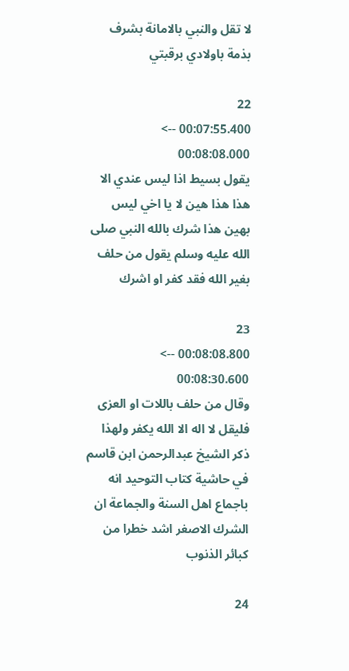لا تقل والنبي بالامانة بشرف بذمة باولادي برقبتي

22
00:07:55.400 --> 00:08:08.000
يقول بسيط اذا ليس عندي الا هذا هذا هين لا يا اخي ليس بهين هذا شرك بالله النبي صلى الله عليه وسلم يقول من حلف بغير الله فقد كفر او اشرك

23
00:08:08.800 --> 00:08:30.600
وقال من حلف باللات او العزى فليقل لا اله الا الله يكفر ولهذا ذكر الشيخ عبدالرحمن ابن قاسم في حاشية كتاب التوحيد انه باجماع اهل السنة والجماعة ان الشرك الاصغر اشد خطرا من كبائر الذنوب

24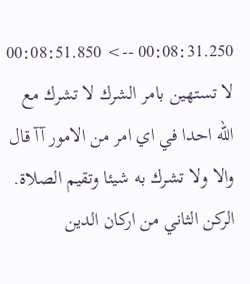00:08:31.250 --> 00:08:51.850
لا تستهين بامر الشرك لا تشرك مع الله احدا في اي امر من الامور آآ قال والا ولا تشرك به شيئا وتقيم الصلاة. الركن الثاني من اركان الدين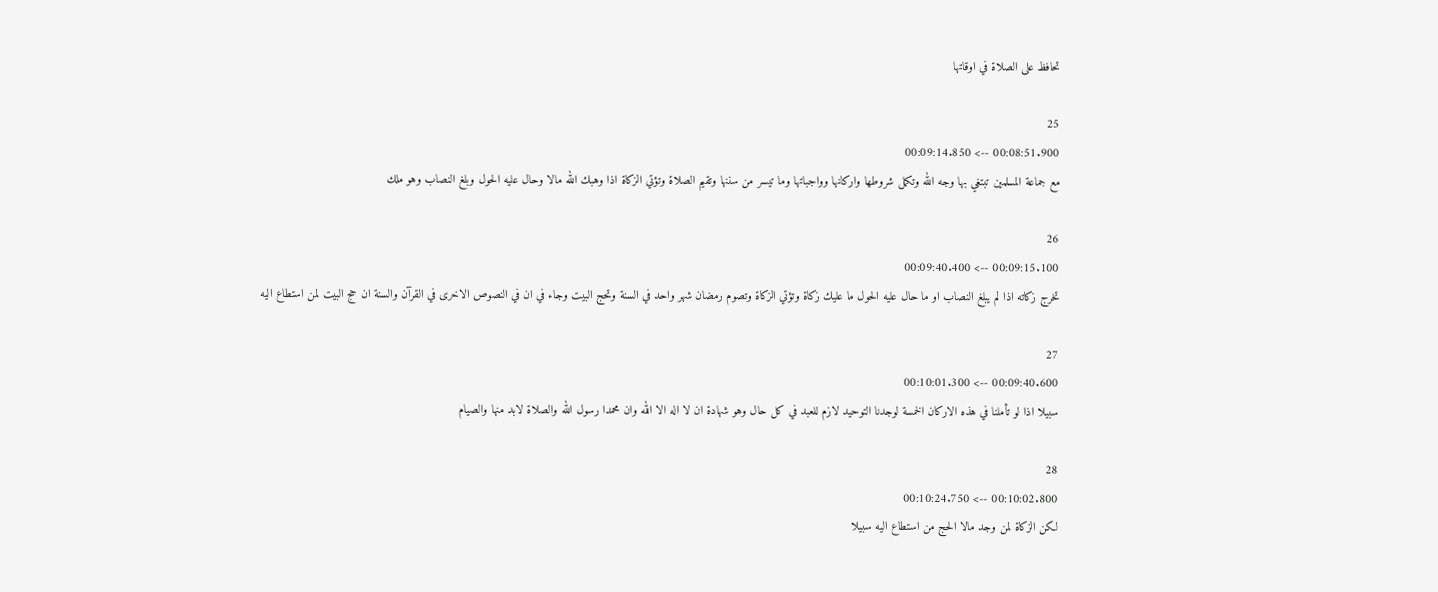تحافظ على الصلاة في اوقاتها

25
00:08:51.900 --> 00:09:14.850
مع جماعة المسلمين تبتغي بها وجه الله وتكمل شروطها واركانها وواجباتها وما تيسر من سننها وتقيم الصلاة وتؤتي الزكاة اذا وهبك الله مالا وحال عليه الحول وبلغ النصاب وهو ملك

26
00:09:15.100 --> 00:09:40.400
تخرج زكاته اذا لم يبلغ النصاب او ما حال عليه الحول ما عليك زكاة وتؤتي الزكاة وتصوم رمضان شهر واحد في السنة وتحج البيت وجاء في ان في النصوص الاخرى في القرآن والسنة ان حج البيت لمن استطاع اليه

27
00:09:40.600 --> 00:10:01.300
سبيلا اذا لو تأملنا في هذه الاركان الخمسة لوجدنا التوحيد لازم للعبد في كل حال وهو شهادة ان لا اله الا الله وان محمدا رسول الله والصلاة لابد منها والصيام

28
00:10:02.800 --> 00:10:24.750
لكن الزكاة لمن وجد مالا الحج من استطاع اليه سبيلا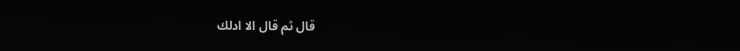قال ثم قال الا ادلك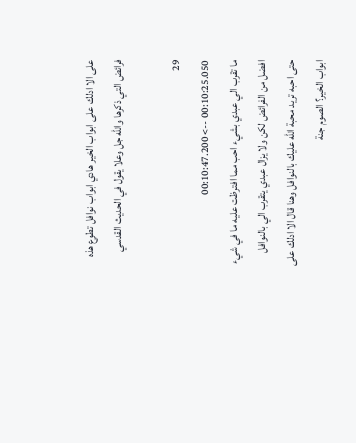على الا ادلك على ابواب الخير هادي ابواب نوافل تطوع هذه فرائض التي ذكرها والله جل وعلا يقول في الحديث القدسي

29
00:10:25.050 --> 00:10:47.200
ما تقرب الي عبدي بشيء احب مما افترظت عليه ما في شيء افضل من الفرائض لكن ولا يزال عبدي يتقرب الي بالنوافل حتى احبه تريد محبة الله عليك بالنوافل وهنا قال الا ادلك على ابواب الخير؟ الصوم جنة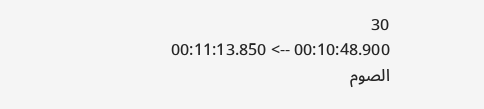30
00:10:48.900 --> 00:11:13.850
الصوم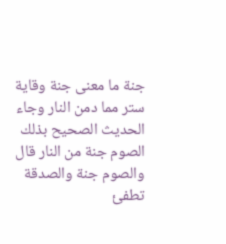جنة ما معنى جنة وقاية ستر مما دمن النار وجاء الحديث الصحيح بذلك الصوم جنة من النار قال والصوم جنة والصدقة تطفئ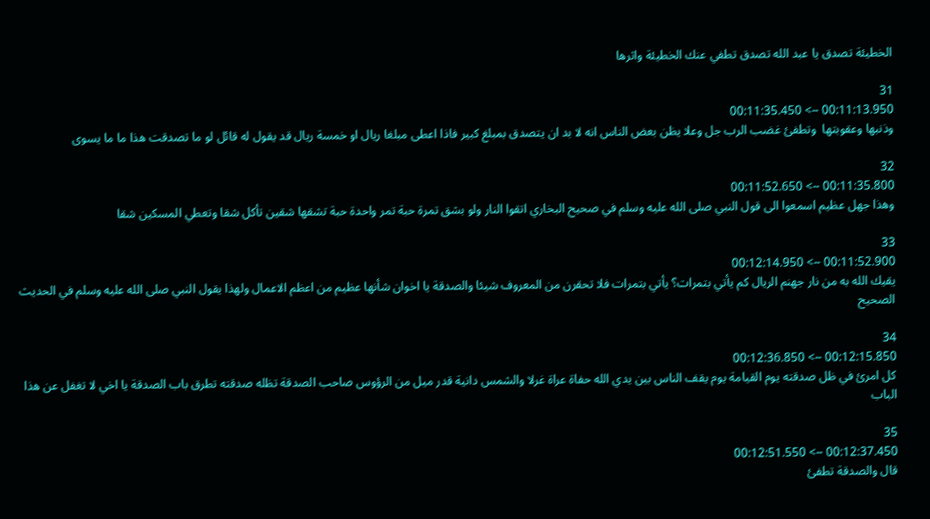الخطيئة تصدق يا عبد الله تصدق تطفي عنك الخطيئة واثرها

31
00:11:13.950 --> 00:11:35.450
وذنبها وعقوبتها  وتطفئ غضب الرب جل وعلا يظن بعض الناس انه لا بد ان يتصدق بمبلغ كبير فاذا اعطى مبلغا ريال او خمسة ريال قد يقول له قائل لو ما تصدقت هذا ما ما يسوى

32
00:11:35.800 --> 00:11:52.650
وهذا جهل عظيم اسمعوا الى قول النبي صلى الله عليه وسلم في صحيح البخاري اتقوا النار ولو بشق تمرة حبة تمر واحدة حبة تشقها شقين تأكل شقا وتعطي المسكين شقا

33
00:11:52.900 --> 00:12:14.950
يقيك الله به من نار جهنم الريال كم يأتي بتمرات؟ يأتي بتمرات فلا تحقرن من المعروف شيئا والصدقة يا اخوان شأنها عظيم من اعظم الاعمال ولهذا يقول النبي صلى الله عليه وسلم في الحديث الصحيح

34
00:12:15.850 --> 00:12:36.850
كل امرئ في ظل صدقته يوم القيامة يوم يقف الناس بين يدي الله حفاة عراة غرلا والشمس دانية قدر ميل من الرؤوس صاحب الصدقة تظله صدقته تطرق باب الصدقة يا اخي لا تغفل عن هذا الباب

35
00:12:37.450 --> 00:12:51.550
قال والصدقة تطفئ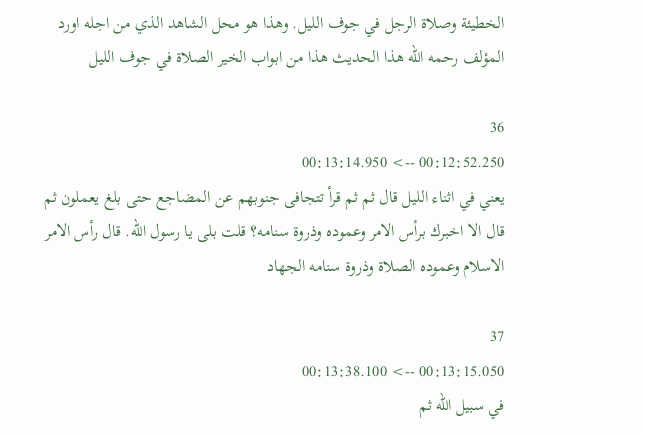الخطيئة وصلاة الرجل في جوف الليل. وهذا هو محل الشاهد الذي من اجله اورد المؤلف رحمه الله هذا الحديث هذا من ابواب الخير الصلاة في جوف الليل

36
00:12:52.250 --> 00:13:14.950
يعني في اثناء الليل قال ثم ثم قرأ تتجافى جنوبهم عن المضاجع حتى بلغ يعملون ثم قال الا اخبرك برأس الامر وعموده وذروة سنامه؟ قلت بلى يا رسول الله. قال رأس الامر الاسلام وعموده الصلاة وذروة سنامه الجهاد

37
00:13:15.050 --> 00:13:38.100
في سبيل الله ثم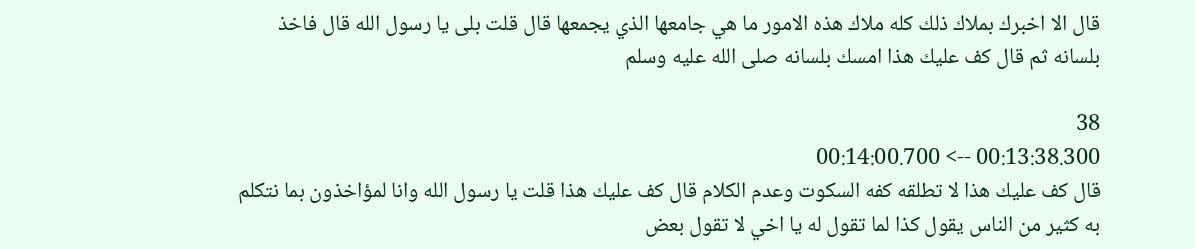قال الا اخبرك بملاك ذلك كله ملاك هذه الامور ما هي جامعها الذي يجمعها قال قلت بلى يا رسول الله قال فاخذ بلسانه ثم قال كف عليك هذا امسك بلسانه صلى الله عليه وسلم

38
00:13:38.300 --> 00:14:00.700
قال كف عليك هذا لا تطلقه كفه السكوت وعدم الكلام قال كف عليك هذا قلت يا رسول الله وانا لمؤاخذون بما نتكلم به كثير من الناس يقول كذا لما تقول له يا اخي لا تقول بعض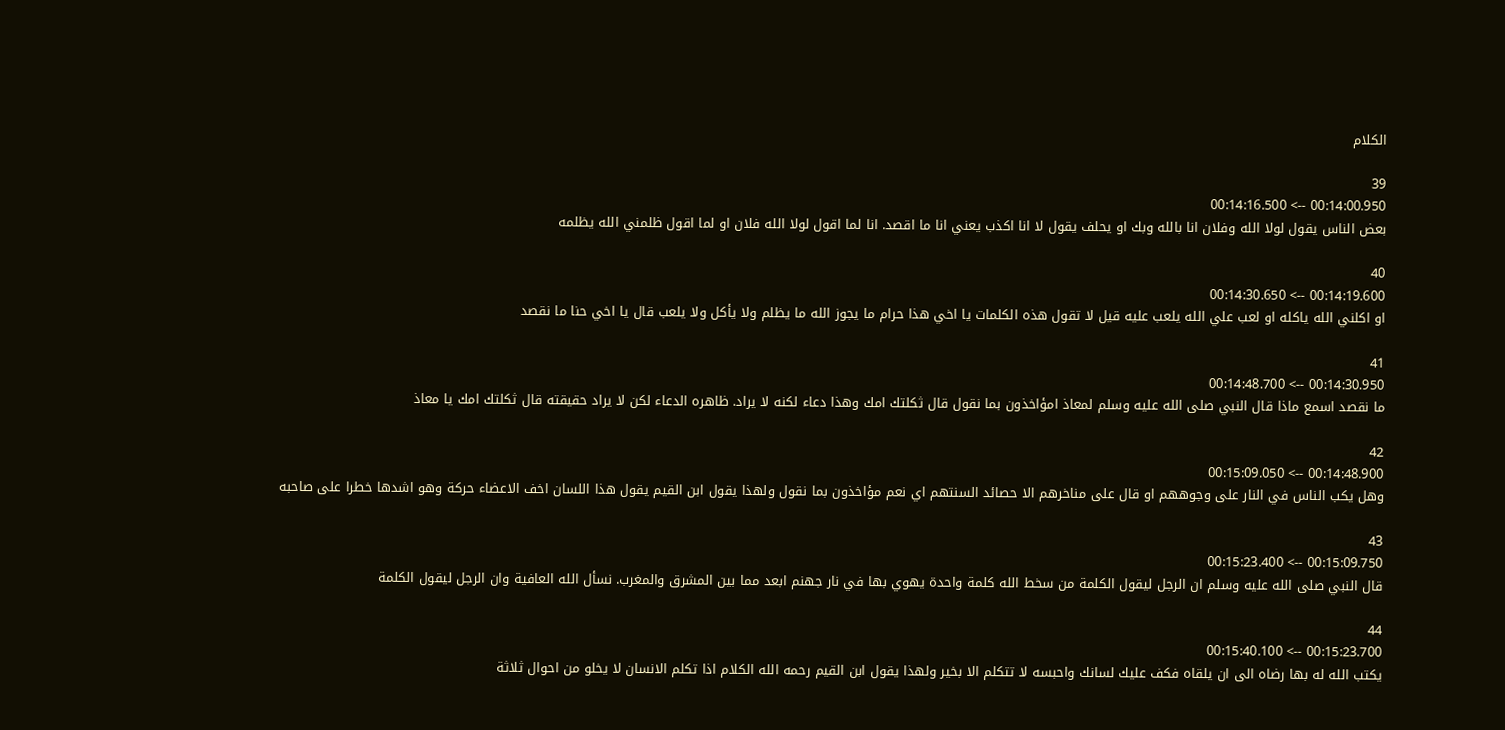الكلام

39
00:14:00.950 --> 00:14:16.500
بعض الناس يقول لولا الله وفلان انا بالله وبك او يحلف يقول لا انا اكذب يعني انا ما اقصد. انا لما اقول لولا الله فلان او لما اقول ظلمني الله يظلمه

40
00:14:19.600 --> 00:14:30.650
او اكلني الله ياكله او لعب علي الله يلعب عليه قيل لا تقول هذه الكلمات يا اخي هذا حرام ما يجوز الله ما يظلم ولا يأكل ولا يلعب قال يا اخي حنا ما نقصد

41
00:14:30.950 --> 00:14:48.700
ما نقصد اسمع ماذا قال النبي صلى الله عليه وسلم لمعاذ امؤاخذون بما نقول قال ثكلتك امك وهذا دعاء لكنه لا يراد. ظاهره الدعاء لكن لا يراد حقيقته قال ثكلتك امك يا معاذ

42
00:14:48.900 --> 00:15:09.050
وهل يكب الناس في النار على وجوههم او قال على مناخرهم الا حصائد السنتهم اي نعم مؤاخذون بما نقول ولهذا يقول ابن القيم يقول هذا اللسان اخف الاعضاء حركة وهو اشدها خطرا على صاحبه

43
00:15:09.750 --> 00:15:23.400
قال النبي صلى الله عليه وسلم ان الرجل ليقول الكلمة من سخط الله كلمة واحدة يهوي بها في نار جهنم ابعد مما بين المشرق والمغرب. نسأل الله العافية وان الرجل ليقول الكلمة

44
00:15:23.700 --> 00:15:40.100
يكتب الله له بها رضاه الى ان يلقاه فكف عليك لسانك واحبسه لا تتكلم الا بخير ولهذا يقول ابن القيم رحمه الله الكلام اذا تكلم الانسان لا يخلو من احوال ثلاثة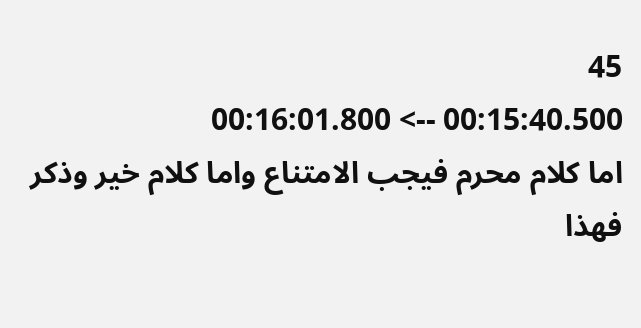45
00:15:40.500 --> 00:16:01.800
اما كلام محرم فيجب الامتناع واما كلام خير وذكر فهذا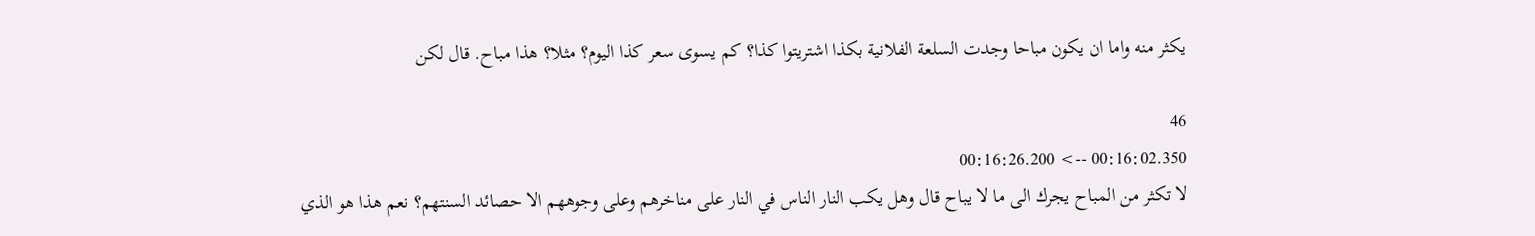يكثر منه واما ان يكون مباحا وجدت السلعة الفلانية بكذا اشتريتوا كذا؟ كم يسوى سعر كذا اليوم؟ مثلا؟ هذا مباح. قال لكن

46
00:16:02.350 --> 00:16:26.200
لا تكثر من المباح يجرك الى ما لا يباح قال وهل يكب النار الناس في النار على مناخرهم وعلى وجوههم الا حصائد السنتهم؟ نعم هذا هو الذي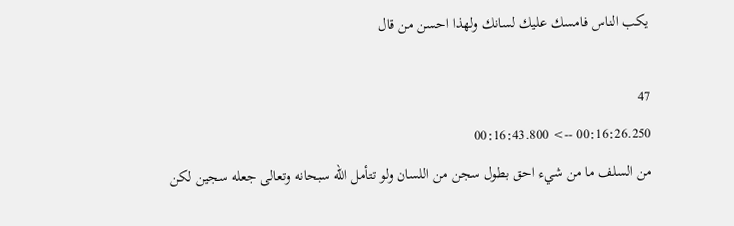يكب الناس فامسك عليك لسانك ولهذا احسن من قال

47
00:16:26.250 --> 00:16:43.800
من السلف ما من شيء احق بطول سجن من اللسان ولو تتأمل الله سبحانه وتعالى جعله سجين لكن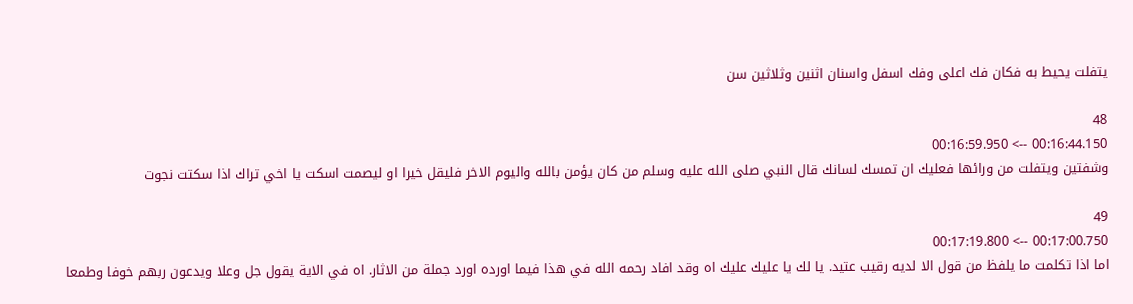يتفلت يحيط به فكان فك اعلى وفك اسفل واسنان اثنين وثلاثين سن

48
00:16:44.150 --> 00:16:59.950
وشفتين ويتفلت من ورائها فعليك ان تمسك لسانك قال النبي صلى الله عليه وسلم من كان يؤمن بالله واليوم الاخر فليقل خيرا او ليصمت اسكت يا اخي تراك اذا سكتت نجوت

49
00:17:00.750 --> 00:17:19.800
اما اذا تكلمت ما يلفظ من قول الا لديه رقيب عتيد. يا لك يا عليك عليك اه وقد افاد رحمه الله في هذا فيما اورده اورد جملة من الاثار. اه في الاية يقول جل وعلا ويدعون ربهم خوفا وطمعا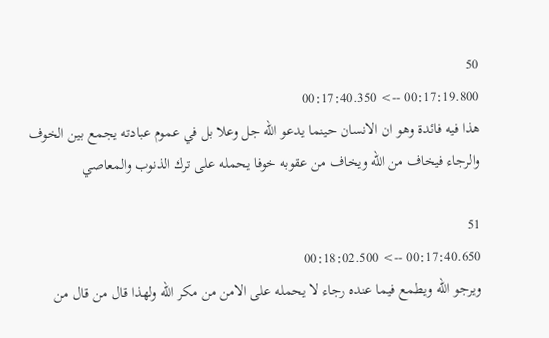50
00:17:19.800 --> 00:17:40.350
هذا فيه فائدة وهو ان الانسان حينما يدعو الله جل وعلا بل في عموم عبادته يجمع بين الخوف والرجاء فيخاف من الله ويخاف من عقوبه خوفا يحمله على ترك الذنوب والمعاصي

51
00:17:40.650 --> 00:18:02.500
ويرجو الله ويطمع فيما عنده رجاء لا يحمله على الامن من مكر الله ولهذا قال من قال من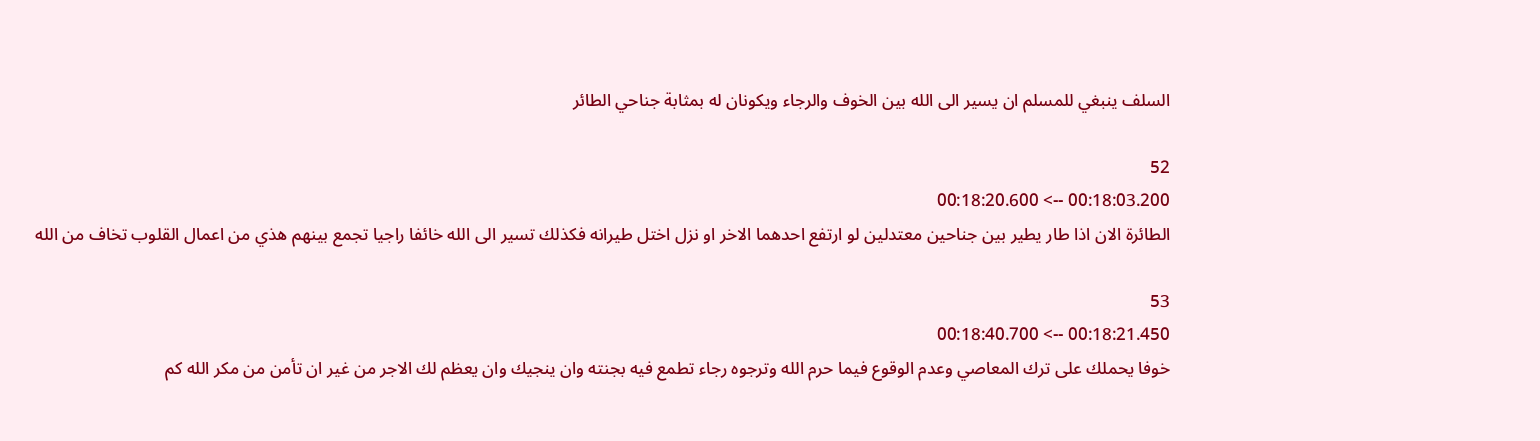السلف ينبغي للمسلم ان يسير الى الله بين الخوف والرجاء ويكونان له بمثابة جناحي الطائر

52
00:18:03.200 --> 00:18:20.600
الطائرة الان اذا طار يطير بين جناحين معتدلين لو ارتفع احدهما الاخر او نزل اختل طيرانه فكذلك تسير الى الله خائفا راجيا تجمع بينهم هذي من اعمال القلوب تخاف من الله

53
00:18:21.450 --> 00:18:40.700
خوفا يحملك على ترك المعاصي وعدم الوقوع فيما حرم الله وترجوه رجاء تطمع فيه بجنته وان ينجيك وان يعظم لك الاجر من غير ان تأمن من مكر الله كم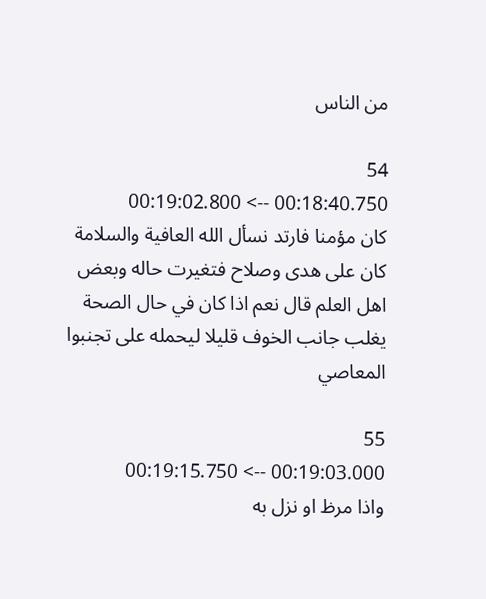من الناس

54
00:18:40.750 --> 00:19:02.800
كان مؤمنا فارتد نسأل الله العافية والسلامة كان على هدى وصلاح فتغيرت حاله وبعض اهل العلم قال نعم اذا كان في حال الصحة يغلب جانب الخوف قليلا ليحمله على تجنبوا المعاصي

55
00:19:03.000 --> 00:19:15.750
واذا مرظ او نزل به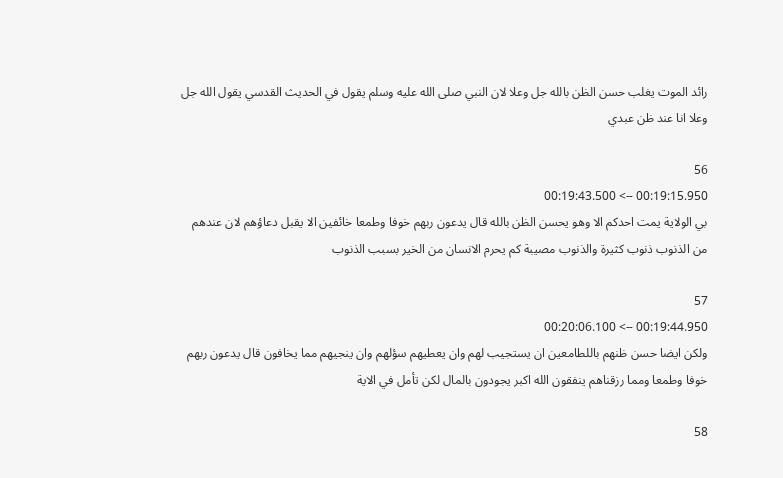رائد الموت يغلب حسن الظن بالله جل وعلا لان النبي صلى الله عليه وسلم يقول في الحديث القدسي يقول الله جل وعلا انا عند ظن عبدي

56
00:19:15.950 --> 00:19:43.500
بي الولاية يمت احدكم الا وهو يحسن الظن بالله قال يدعون ربهم خوفا وطمعا خائفين الا يقبل دعاؤهم لان عندهم من الذنوب ذنوب كثيرة والذنوب مصيبة كم يحرم الانسان من الخير بسبب الذنوب

57
00:19:44.950 --> 00:20:06.100
ولكن ايضا حسن ظنهم باللطامعين ان يستجيب لهم وان يعطيهم سؤلهم وان ينجيهم مما يخافون قال يدعون ربهم خوفا وطمعا ومما رزقناهم ينفقون الله اكبر يجودون بالمال لكن تأمل في الاية

58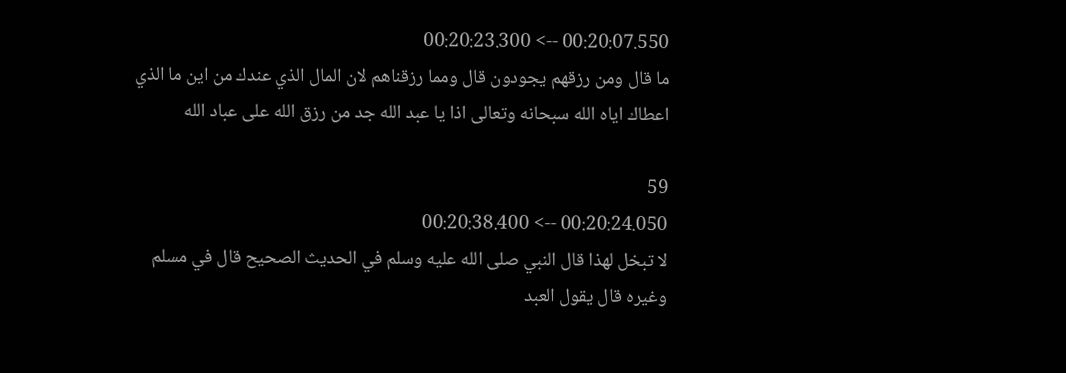00:20:07.550 --> 00:20:23.300
ما قال ومن رزقهم يجودون قال ومما رزقناهم لان المال الذي عندك من اين ما الذي اعطاك اياه الله سبحانه وتعالى اذا يا عبد الله جد من رزق الله على عباد الله

59
00:20:24.050 --> 00:20:38.400
لا تبخل لهذا قال النبي صلى الله عليه وسلم في الحديث الصحيح قال في مسلم وغيره قال يقول العبد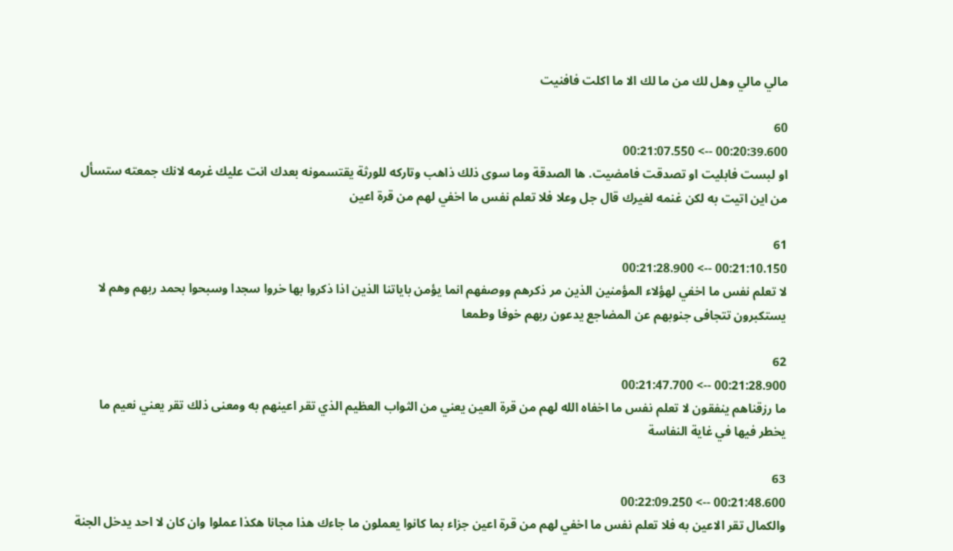مالي مالي وهل لك من ما لك الا ما اكلت فافنيت

60
00:20:39.600 --> 00:21:07.550
او لبست فابليت او تصدقت فامضيت. ها الصدقة وما سوى ذلك ذاهب وتاركه للورثة يقتسمونه بعدك انت عليك غرمه لانك جمعته ستسأل من اين اتيت به لكن غنمه لغيرك قال جل وعلا فلا تعلم نفس ما اخفي لهم من قرة اعين

61
00:21:10.150 --> 00:21:28.900
لا تعلم نفس ما اخفي لهؤلاء المؤمنين الذين مر ذكرهم ووصفهم انما يؤمن باياتنا الذين اذا ذكروا بها خروا سجدا وسبحوا بحمد ربهم وهم لا يستكبرون تتجافى جنوبهم عن المضاجع يدعون ربهم خوفا وطمعا

62
00:21:28.900 --> 00:21:47.700
ما رزقناهم ينفقون لا تعلم نفس ما اخفاه الله لهم من قرة العين يعني من الثواب العظيم الذي تقر اعينهم به ومعنى ذلك تقر يعني نعيم ما يخطر فيها في غاية النفاسة

63
00:21:48.600 --> 00:22:09.250
والكمال تقر الاعين به فلا تعلم نفس ما اخفي لهم من قرة اعين جزاء بما كانوا يعملون ما جاءك هذا مجانا هكذا عملوا وان كان لا احد يدخل الجنة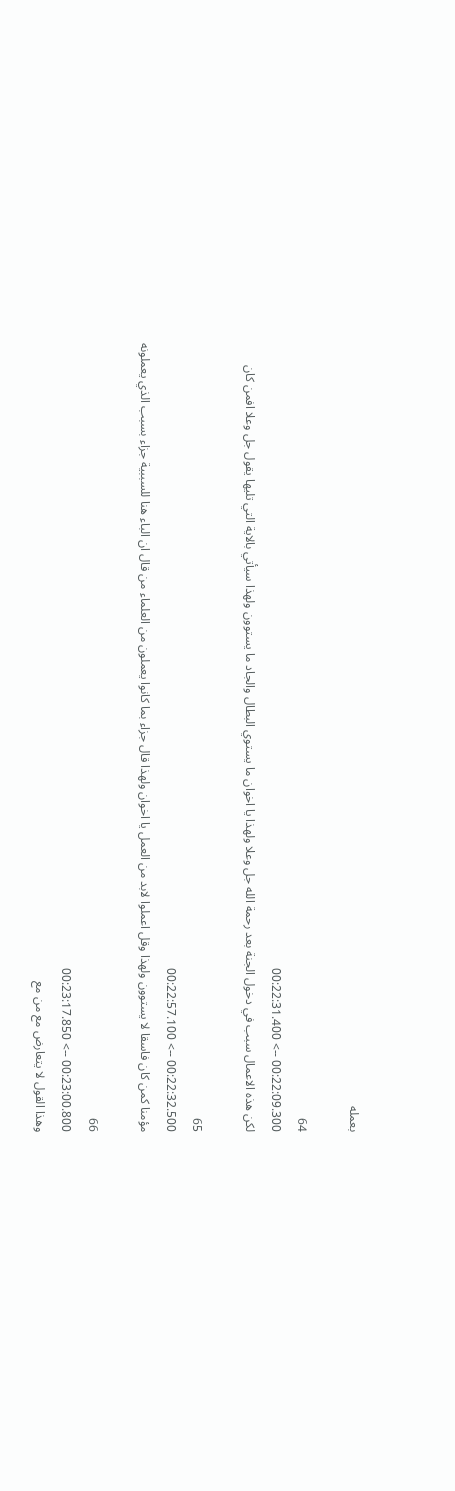بعمله

64
00:22:09.300 --> 00:22:31.400
لكن هذه الاعمال سبب في دخول الجنة بعد رحمة الله جل وعلا ولهذا يا اخوان ما يستوي البطال والجاد ما يستوون ولهذا سيأتي بالاية التي تليها يقول جل وعلا افمن كان

65
00:22:32.500 --> 00:22:57.100
مؤمنا كمن كان فاسقا لا يستوون ولهذا وقل اعملوا لابد من العمل يا اخوان ولهذا قال جزاء بما كانوا يعملون من العلماء من قال ان الباء هنا للسببية جزاء بسبب الذي يعملونه

66
00:23:00.800 --> 00:23:17.850
وهذا القول لا يتعارض مع من مع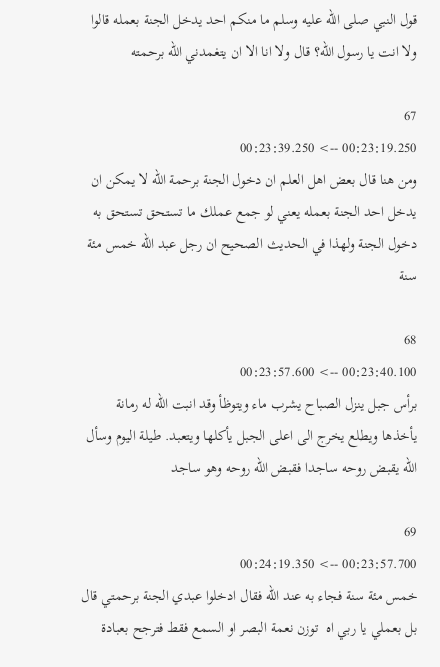قول النبي صلى الله عليه وسلم ما منكم احد يدخل الجنة بعمله قالوا ولا انت يا رسول الله؟ قال ولا انا الا ان يتغمدني الله برحمته

67
00:23:19.250 --> 00:23:39.250
ومن هنا قال بعض اهل العلم ان دخول الجنة برحمة الله لا يمكن ان يدخل احد الجنة بعمله يعني لو جمع عملك ما تستحق تستحق به دخول الجنة ولهذا في الحديث الصحيح ان رجل عبد الله خمس مئة سنة

68
00:23:40.100 --> 00:23:57.600
برأس جبل ينزل الصباح يشرب ماء ويتوظأ وقد انبت الله له رمانة يأخذها ويطلع يخرج الى اعلى الجبل يأكلها ويتعبد. طيلة اليوم وسأل الله يقبض روحه ساجدا فقبض الله روحه وهو ساجد

69
00:23:57.700 --> 00:24:19.350
خمس مئة سنة فجاء به عند الله فقال ادخلوا عبدي الجنة برحمتي قال بل بعملي يا ربي اه  توزن نعمة البصر او السمع فقط فترجح بعبادة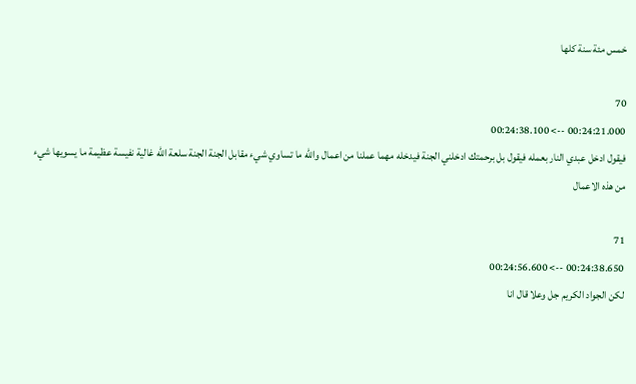خمس مئة سنة كلها

70
00:24:21.000 --> 00:24:38.100
فيقول ادخل عبدي النار بعمله فيقول بل برحمتك ادخلني الجنة فيدخله مهما عملنا من اعمال والله ما تساوي شيء مقابل الجنة الجنة سلعة الله غالية نفيسة عظيمة ما يسويها شيء من هذه الاعمال

71
00:24:38.650 --> 00:24:56.600
لكن الجواد الكريم جل وعلا قال انا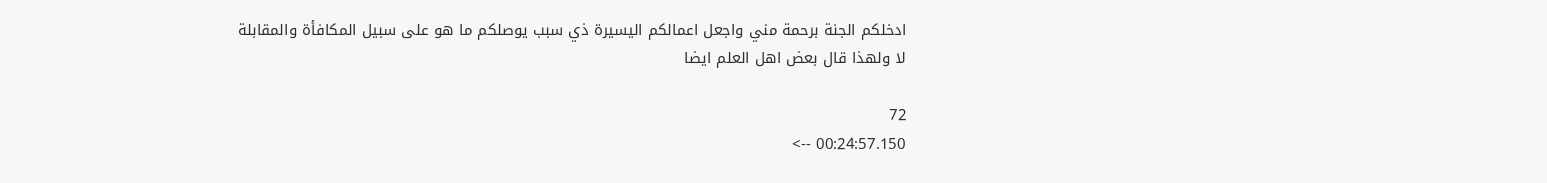ادخلكم الجنة برحمة مني واجعل اعمالكم اليسيرة ذي سبب يوصلكم ما هو على سبيل المكافأة والمقابلة لا ولهذا قال بعض اهل العلم ايضا

72
00:24:57.150 -->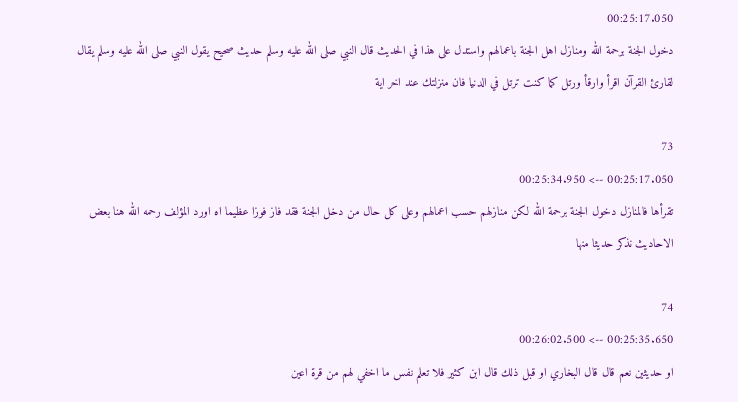00:25:17.050
دخول الجنة برحمة الله ومنازل اهل الجنة باعمالهم واستدل على هذا في الحديث قال النبي صلى الله عليه وسلم حديث صحيح يقول النبي صلى الله عليه وسلم يقال لقارئ القرآن اقرأ وارقأ ورتل كما كنت ترتل في الدنيا فان منزلتك عند اخر اية

73
00:25:17.050 --> 00:25:34.950
تقرأها فالمنازل دخول الجنة برحمة الله لكن منازلهم حسب اعمالهم وعلى كل حال من دخل الجنة فقد فاز فوزا عظيما اه اورد المؤلف رحمه الله هنا بعض الاحاديث نذكر حديثا منها

74
00:25:35.650 --> 00:26:02.500
او حديثين نعم قال قال البخاري او قبل ذلك قال ابن كثير فلا تعلم نفس ما اخفي لهم من قرة اعين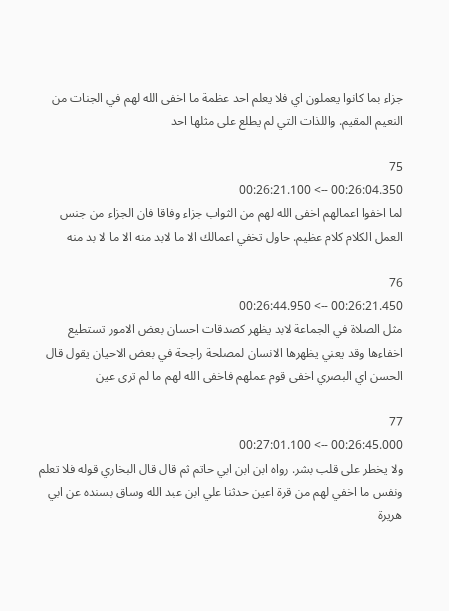جزاء بما كانوا يعملون اي فلا يعلم احد عظمة ما اخفى الله لهم في الجنات من النعيم المقيم. واللذات التي لم يطلع على مثلها احد

75
00:26:04.350 --> 00:26:21.100
لما اخفوا اعمالهم اخفى الله لهم من الثواب جزاء وفاقا فان الجزاء من جنس العمل الكلام كلام عظيم. حاول تخفي اعمالك الا ما لابد منه الا ما لا بد منه

76
00:26:21.450 --> 00:26:44.950
مثل الصلاة في الجماعة لابد يظهر كصدقات احسان بعض الامور تستطيع اخفاءها وقد يعني يظهرها الانسان لمصلحة راجحة في بعض الاحيان يقول قال الحسن اي البصري اخفى قوم عملهم فاخفى الله لهم ما لم ترى عين

77
00:26:45.000 --> 00:27:01.100
ولا يخطر على قلب بشر. رواه ابن ابن ابي حاتم ثم قال قال البخاري قوله فلا تعلم ونفس ما اخفي لهم من قرة اعين حدثنا علي ابن عبد الله وساق بسنده عن ابي هريرة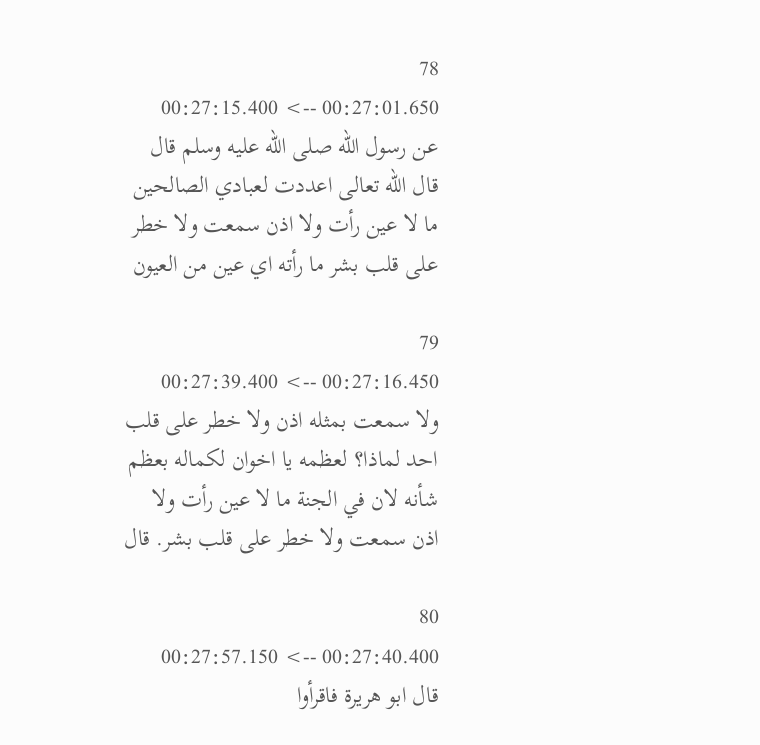78
00:27:01.650 --> 00:27:15.400
عن رسول الله صلى الله عليه وسلم قال قال الله تعالى اعددت لعبادي الصالحين ما لا عين رأت ولا اذن سمعت ولا خطر على قلب بشر ما رأته اي عين من العيون

79
00:27:16.450 --> 00:27:39.400
ولا سمعت بمثله اذن ولا خطر على قلب احد لماذا؟ لعظمه يا اخوان لكماله بعظم شأنه لان في الجنة ما لا عين رأت ولا اذن سمعت ولا خطر على قلب بشر. قال

80
00:27:40.400 --> 00:27:57.150
قال ابو هريرة فاقرأوا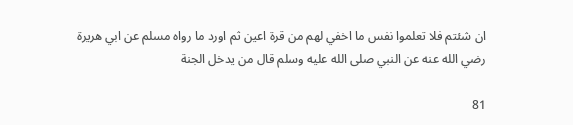ان شئتم فلا تعلموا نفس ما اخفي لهم من قرة اعين ثم اورد ما رواه مسلم عن ابي هريرة رضي الله عنه عن النبي صلى الله عليه وسلم قال من يدخل الجنة

81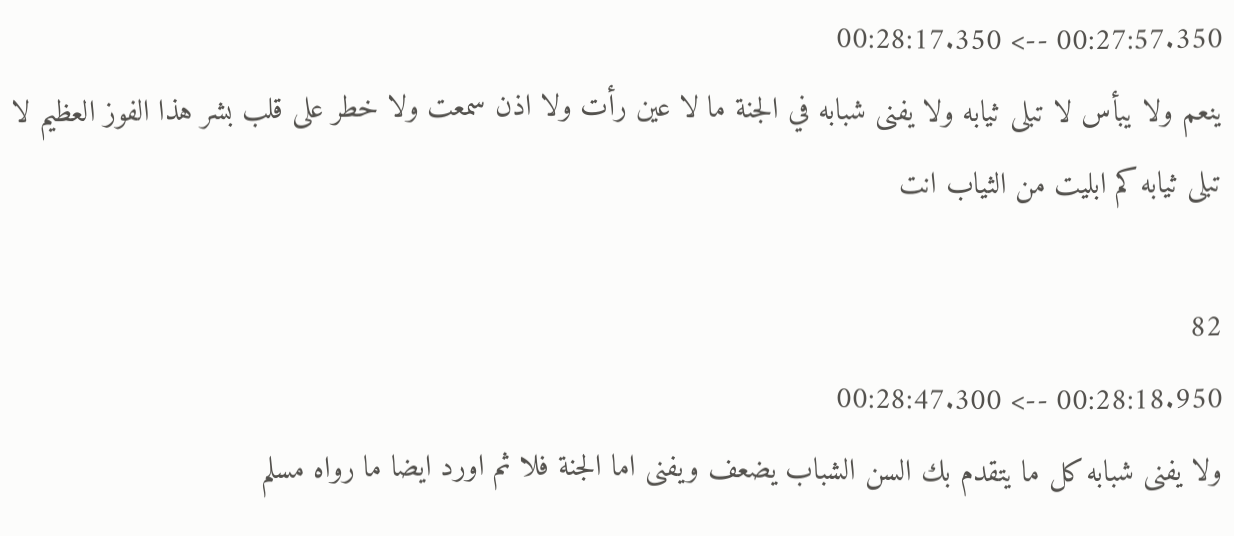00:27:57.350 --> 00:28:17.350
ينعم ولا يبأس لا تبلى ثيابه ولا يفنى شبابه في الجنة ما لا عين رأت ولا اذن سمعت ولا خطر على قلب بشر هذا الفوز العظيم لا تبلى ثيابه كم ابليت من الثياب انت

82
00:28:18.950 --> 00:28:47.300
ولا يفنى شبابه كل ما يتقدم بك السن الشباب يضعف ويفنى اما الجنة فلا ثم اورد ايضا ما رواه مسلم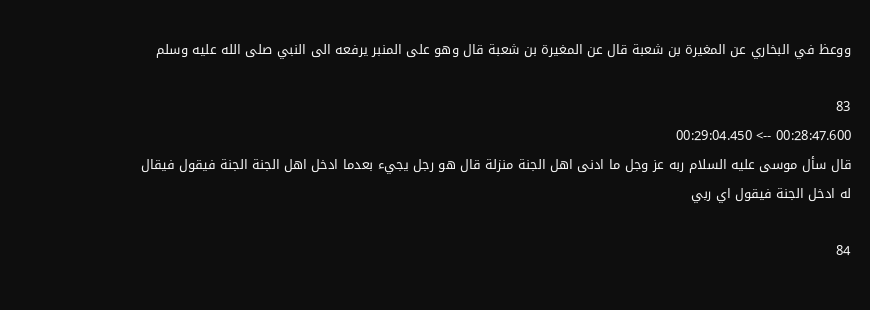ووعظ في البخاري عن المغيرة بن شعبة قال عن المغيرة بن شعبة قال وهو على المنبر يرفعه الى النبي صلى الله عليه وسلم

83
00:28:47.600 --> 00:29:04.450
قال سأل موسى عليه السلام ربه عز وجل ما ادنى اهل الجنة منزلة قال هو رجل يجيء بعدما ادخل اهل الجنة الجنة فيقول فيقال له ادخل الجنة فيقول اي ربي

84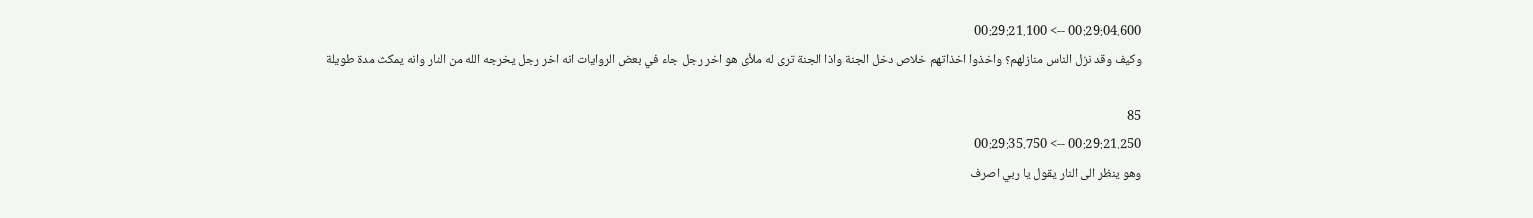00:29:04.600 --> 00:29:21.100
وكيف وقد نزل الناس منازلهم؟ واخذوا اخذاتهم خلاص دخل الجنة واذا الجنة ترى له ملأى هو اخر رجل جاء في بعض الروايات انه اخر رجل يخرجه الله من النار وانه يمكث مدة طويلة

85
00:29:21.250 --> 00:29:35.750
وهو ينظر الى النار يقول يا ربي اصرف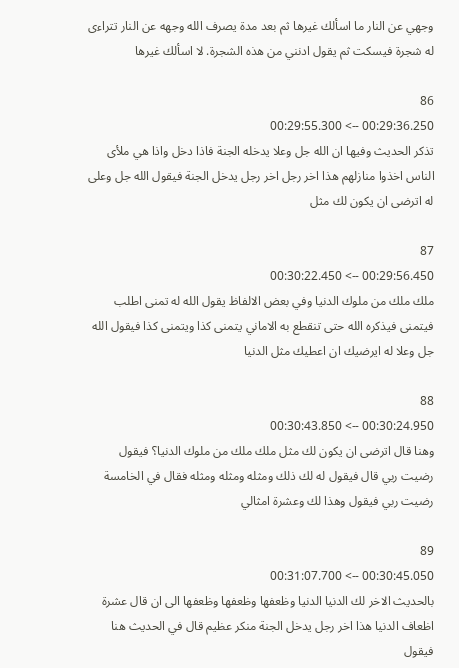وجهي عن النار ما اسألك غيرها ثم بعد مدة يصرف الله وجهه عن النار تتراءى له شجرة فيسكت ثم يقول ادنني من هذه الشجرة. لا اسألك غيرها

86
00:29:36.250 --> 00:29:55.300
تذكر الحديث وفيها ان الله جل وعلا يدخله الجنة فاذا دخل واذا هي ملأى الناس اخذوا منازلهم هذا اخر رجل اخر رجل يدخل الجنة فيقول الله جل وعلى له اترضى ان يكون لك مثل

87
00:29:56.450 --> 00:30:22.450
ملك ملك من ملوك الدنيا وفي بعض الالفاظ يقول الله له تمنى اطلب فيتمنى فيذكره الله حتى تنقطع به الاماني يتمنى كذا ويتمنى كذا فيقول الله جل وعلا له ايرضيك ان اعطيك مثل الدنيا

88
00:30:24.950 --> 00:30:43.850
وهنا قال اترضى ان يكون لك مثل ملك ملك من ملوك الدنيا؟ فيقول رضيت ربي قال فيقول له لك ذلك ومثله ومثله ومثله فقال في الخامسة رضيت ربي فيقول وهذا لك وعشرة امثالي

89
00:30:45.050 --> 00:31:07.700
بالحديث الاخر لك الدنيا الدنيا وظعفها وظعفها وظعفها الى ان قال عشرة اظعاف الدنيا هذا اخر رجل يدخل الجنة منكر عظيم قال في الحديث هنا فيقول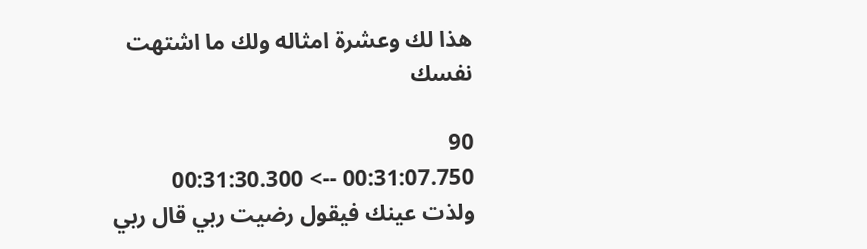هذا لك وعشرة امثاله ولك ما اشتهت نفسك

90
00:31:07.750 --> 00:31:30.300
ولذت عينك فيقول رضيت ربي قال ربي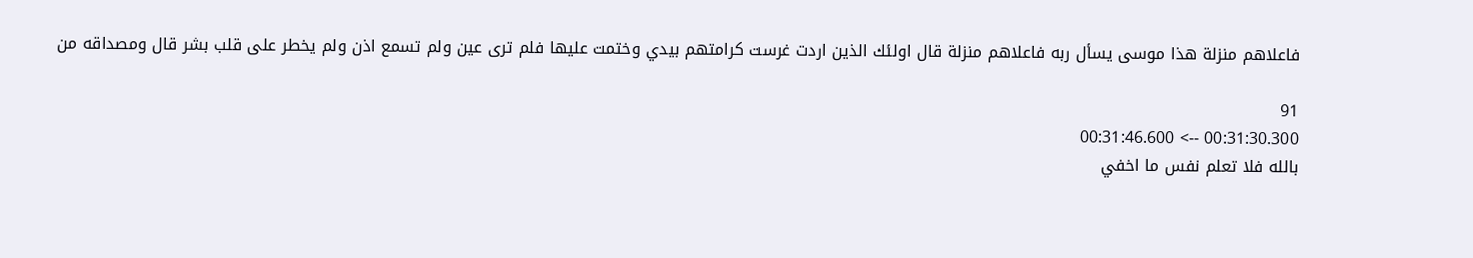فاعلاهم منزلة هذا موسى يسأل ربه فاعلاهم منزلة قال اولئك الذين اردت غرست كرامتهم بيدي وختمت عليها فلم ترى عين ولم تسمع اذن ولم يخطر على قلب بشر قال ومصداقه من

91
00:31:30.300 --> 00:31:46.600
بالله فلا تعلم نفس ما اخفي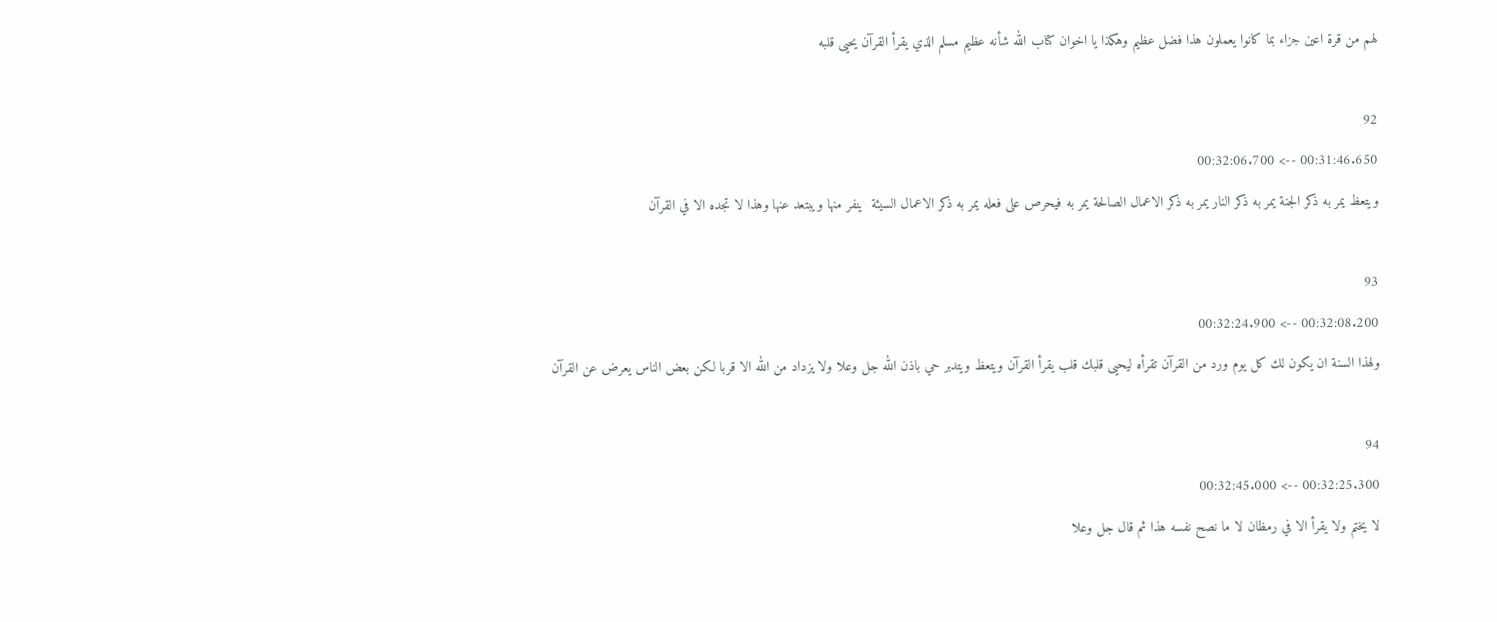لهم من قرة اعين جزاء بما كانوا يعملون هذا فضل عظيم وهكذا يا اخوان كتاب الله شأنه عظيم مسلم الذي يقرأ القرآن يحيى قلبه

92
00:31:46.650 --> 00:32:06.700
ويتعظ يمر به ذكر الجنة يمر به ذكر النار يمر به ذكر الاعمال الصالحة يمر به فيحرص على فعله يمر به ذكر الاعمال السيئة  ينفر منها ويبتعد عنها وهذا لا تجده الا في القرآن

93
00:32:08.200 --> 00:32:24.900
ولهذا السنة ان يكون لك كل يوم ورد من القرآن تقرأه ليحيى قلبك قلب يقرأ القرآن ويتعظ ويتدبر حي باذن الله جل وعلا ولا يزداد من الله الا قربا لكن بعض الناس يعرض عن القرآن

94
00:32:25.300 --> 00:32:45.000
لا يختم ولا يقرأ الا في رمظان لا ما نصح نفسه هذا ثم قال جل وعلا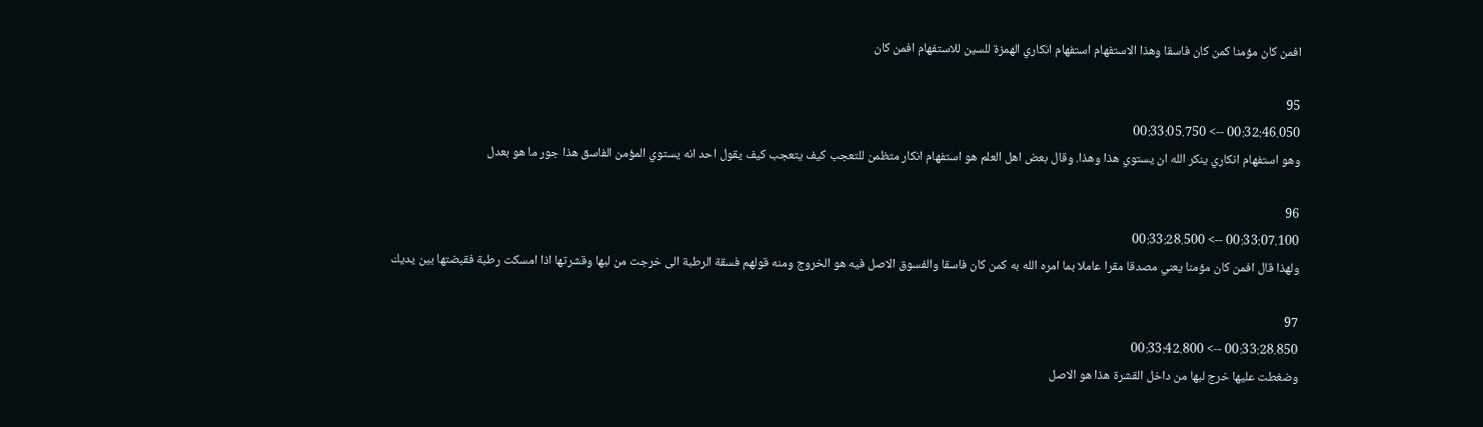افمن كان مؤمنا كمن كان فاسقا وهذا الاستفهام استفهام انكاري الهمزة للسين للاستفهام افمن كان

95
00:32:46.050 --> 00:33:05.750
وهو استفهام انكاري ينكر الله ان يستوي هذا وهذا. وقال بعض اهل العلم هو استفهام انكار متظمن للتعجب كيف يتعجب كيف يقول احد انه يستوي المؤمن الفاسق هذا جور ما هو بعدل

96
00:33:07.100 --> 00:33:28.500
ولهذا قال افمن كان مؤمنا يعني مصدقا مقرا عاملا بما امره الله به كمن كان فاسقا والفسوق الاصل فيه هو الخروج ومنه قولهم فسقة الرطبة الى خرجت من لبها وقشرتها اذا امسكت رطبة فقبضتها بين يديك

97
00:33:28.850 --> 00:33:42.800
وضغطت عليها خرج لبها من داخل القشرة هذا هو الاصل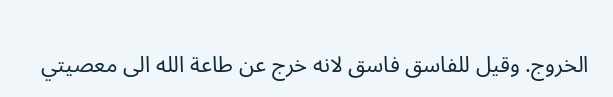الخروج. وقيل للفاسق فاسق لانه خرج عن طاعة الله الى معصيتي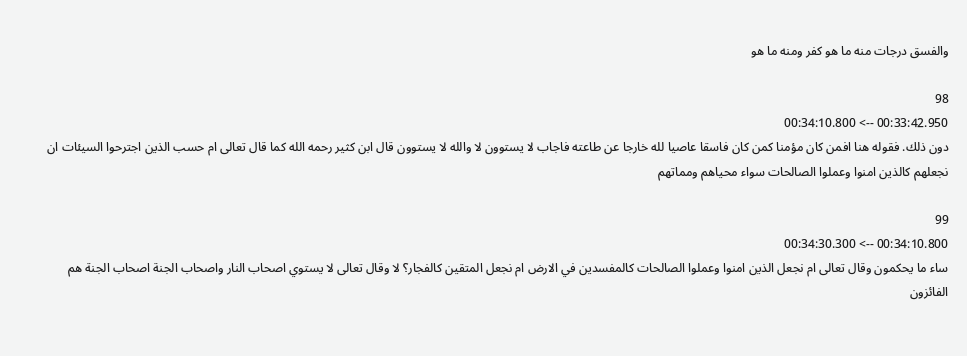والفسق درجات منه ما هو كفر ومنه ما هو

98
00:33:42.950 --> 00:34:10.800
دون ذلك. فقوله هنا افمن كان مؤمنا كمن كان فاسقا عاصيا لله خارجا عن طاعته فاجاب لا يستوون لا والله لا يستوون قال ابن كثير رحمه الله كما قال تعالى ام حسب الذين اجترحوا السيئات ان نجعلهم كالذين امنوا وعملوا الصالحات سواء محياهم ومماتهم

99
00:34:10.800 --> 00:34:30.300
ساء ما يحكمون وقال تعالى ام نجعل الذين امنوا وعملوا الصالحات كالمفسدين في الارض ام نجعل المتقين كالفجار؟ لا وقال تعالى لا يستوي اصحاب النار واصحاب الجنة اصحاب الجنة هم الفائزون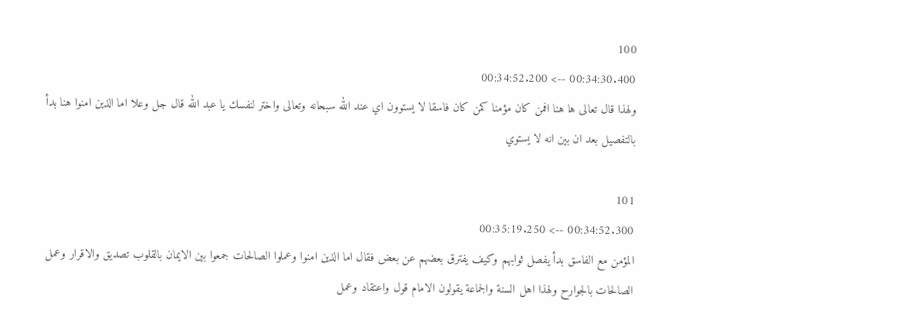100
00:34:30.400 --> 00:34:52.200
ولهذا قال تعالى ها هنا افمن كان مؤمنا كمن كان فاسقا لا يستوون اي عند الله سبحانه وتعالى واختر لنفسك يا عبد الله قال جل وعلا اما الذين امنوا هنا بدأ بالتفصيل بعد ان بين انه لا يستوي

101
00:34:52.300 --> 00:35:19.250
المؤمن مع الفاسق بدأ يفصل ثوابهم وكيف يفترق بعضهم عن بعض فقال اما الذين امنوا وعملوا الصالحات جمعوا بين الايمان بالقلوب تصديق والاقرار وعمل الصالحات بالجوارح ولهذا اهل السنة والجماعة يقولون الامام قول واعتقاد وعمل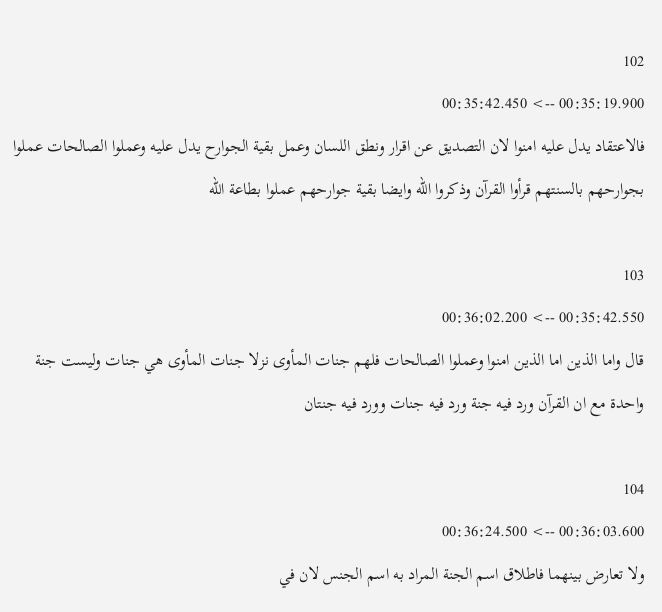102
00:35:19.900 --> 00:35:42.450
فالاعتقاد يدل عليه امنوا لان التصديق عن اقرار ونطق اللسان وعمل بقية الجوارح يدل عليه وعملوا الصالحات عملوا بجوارحهم بالسنتهم قرأوا القرآن وذكروا الله وايضا بقية جوارحهم عملوا بطاعة الله

103
00:35:42.550 --> 00:36:02.200
قال واما الذين اما الذين امنوا وعملوا الصالحات فلهم جنات المأوى نزلا جنات المأوى هي جنات وليست جنة واحدة مع ان القرآن ورد فيه جنة ورد فيه جنات وورد فيه جنتان

104
00:36:03.600 --> 00:36:24.500
ولا تعارض بينهما فاطلاق اسم الجنة المراد به اسم الجنس لان في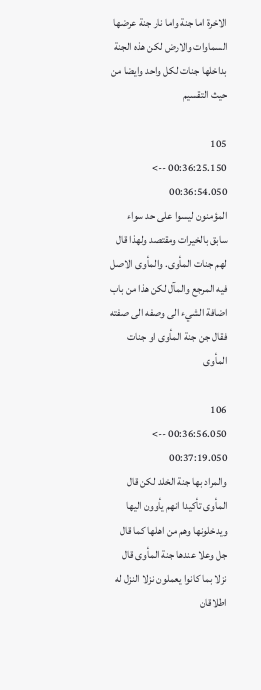الاخرة اما جنة واما نار جنة عرضها السماوات والارض لكن هذه الجنة بداخلها جنات لكل واحد وايضا من حيث التقسيم

105
00:36:25.150 --> 00:36:54.050
المؤمنون ليسوا على حد سواء سابق بالخيرات ومقتصد ولهذا قال لهم جنات المأوى. والمأوى الاصل فيه المرجع والمآل لكن هذا من باب اضافة الشيء الى وصفه الى صفته فقال جن جنة المأوى او جنات المأوى

106
00:36:56.050 --> 00:37:19.050
والمراد بها جنة الخلد لكن قال المأوى تأكيدا انهم يأوون اليها ويدخلونها وهم من اهلها كما قال جل وعلا عندها جنة المأوى قال نزلا بما كانوا يعملون نزلا النزل له اطلاقان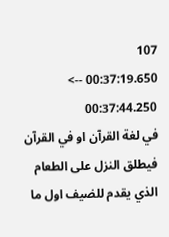107
00:37:19.650 --> 00:37:44.250
في لغة القرآن او في القرآن فيطلق النزل على الطعام الذي يقدم للضيف اول ما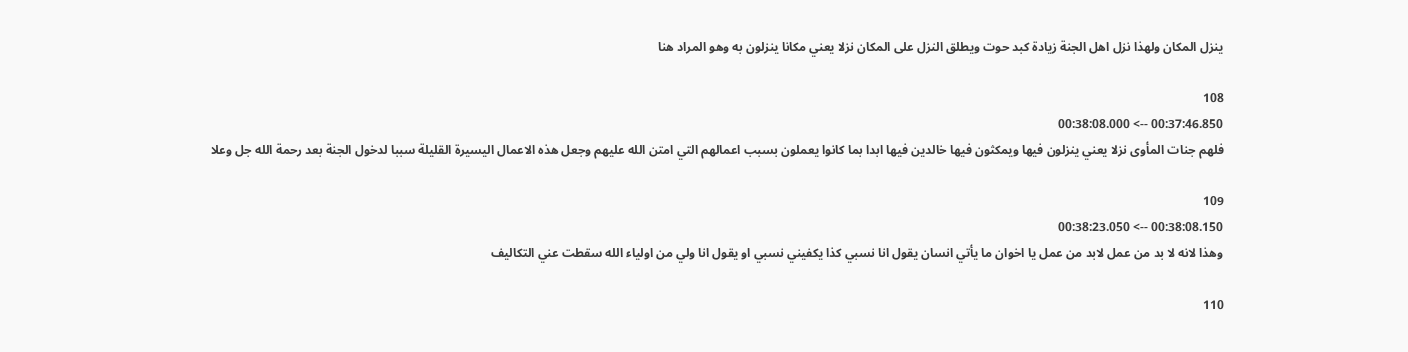ينزل المكان ولهذا نزل اهل الجنة زيادة كبد حوت ويطلق النزل على المكان نزلا يعني مكانا ينزلون به وهو المراد هنا

108
00:37:46.850 --> 00:38:08.000
فلهم جنات المأوى نزلا يعني ينزلون فيها ويمكثون فيها خالدين فيها ابدا بما كانوا يعملون بسبب اعمالهم التي امتن الله عليهم وجعل هذه الاعمال اليسيرة القليلة سببا لدخول الجنة بعد رحمة الله جل وعلا

109
00:38:08.150 --> 00:38:23.050
وهذا لانه لا بد من عمل لابد من عمل يا اخوان ما يأتي انسان يقول انا نسبي كذا يكفيني نسبي او يقول انا ولي من اولياء الله سقطت عني التكاليف

110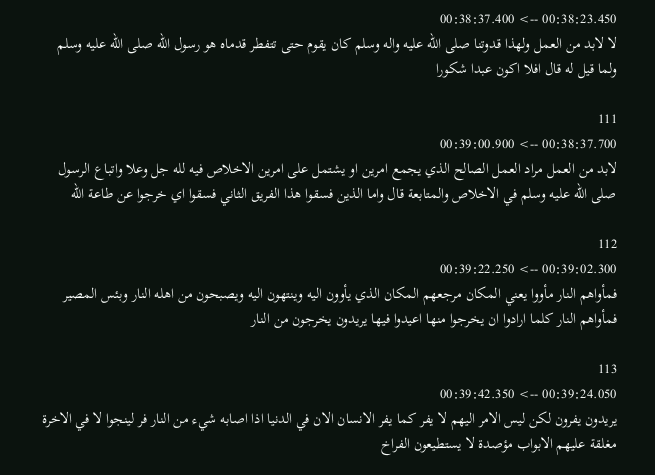00:38:23.450 --> 00:38:37.400
لا لابد من العمل ولهذا قدوتنا صلى الله عليه واله وسلم كان يقوم حتى تتفطر قدماه هو رسول الله صلى الله عليه وسلم ولما قيل له قال افلا اكون عبدا شكورا

111
00:38:37.700 --> 00:39:00.900
لابد من العمل مراد العمل الصالح الذي يجمع امرين او يشتمل على امرين الاخلاص فيه لله جل وعلا واتباع الرسول صلى الله عليه وسلم في الاخلاص والمتابعة قال واما الذين فسقوا هذا الفريق الثاني فسقوا اي خرجوا عن طاعة الله

112
00:39:02.300 --> 00:39:22.250
فمأواهم النار مأووا يعني المكان مرجعهم المكان الذي يأوون اليه وينتهون اليه ويصبحون من اهله النار وبئس المصير فمأواهم النار كلما ارادوا ان يخرجوا منها اعيدوا فيها يريدون يخرجون من النار

113
00:39:24.050 --> 00:39:42.350
يريدون يفرون لكن ليس الامر اليهم لا يفر كما يفر الانسان الان في الدنيا اذا اصابه شيء من النار فر لينجوا لا في الاخرة مغلقة عليهم الابواب مؤصدة لا يستطيعون الفراخ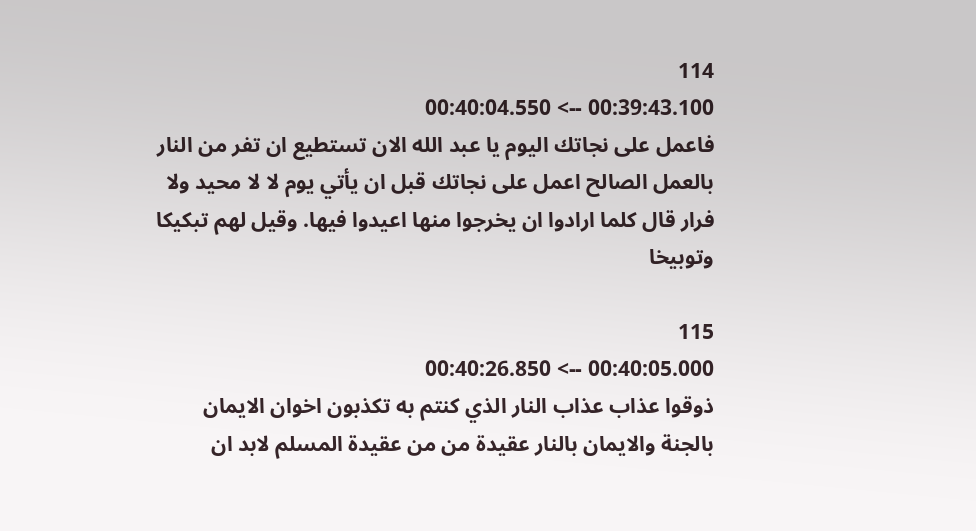114
00:39:43.100 --> 00:40:04.550
فاعمل على نجاتك اليوم يا عبد الله الان تستطيع ان تفر من النار بالعمل الصالح اعمل على نجاتك قبل ان يأتي يوم لا لا محيد ولا فرار قال كلما ارادوا ان يخرجوا منها اعيدوا فيها. وقيل لهم تبكيكا وتوبيخا

115
00:40:05.000 --> 00:40:26.850
ذوقوا عذاب عذاب النار الذي كنتم به تكذبون اخوان الايمان بالجنة والايمان بالنار عقيدة من من عقيدة المسلم لابد ان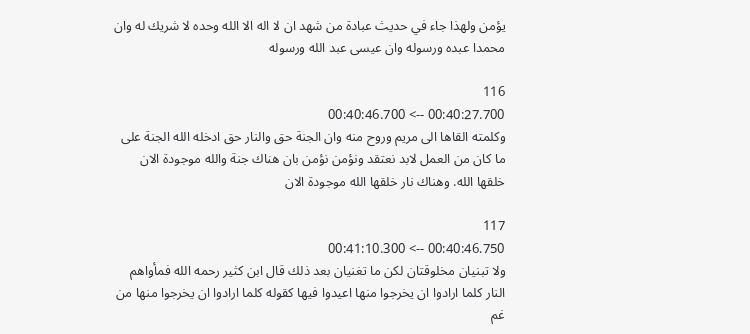يؤمن ولهذا جاء في حديث عبادة من شهد ان لا اله الا الله وحده لا شريك له وان محمدا عبده ورسوله وان عيسى عبد الله ورسوله

116
00:40:27.700 --> 00:40:46.700
وكلمته القاها الى مريم وروح منه وان الجنة حق والنار حق ادخله الله الجنة على ما كان من العمل لابد نعتقد ونؤمن نؤمن بان هناك جنة والله موجودة الان خلقها الله. وهناك نار خلقها الله موجودة الان

117
00:40:46.750 --> 00:41:10.300
ولا تبنيان مخلوقتان لكن ما تغنيان بعد ذلك قال ابن كثير رحمه الله فمأواهم النار كلما ارادوا ان يخرجوا منها اعيدوا فيها كقوله كلما ارادوا ان يخرجوا منها من غم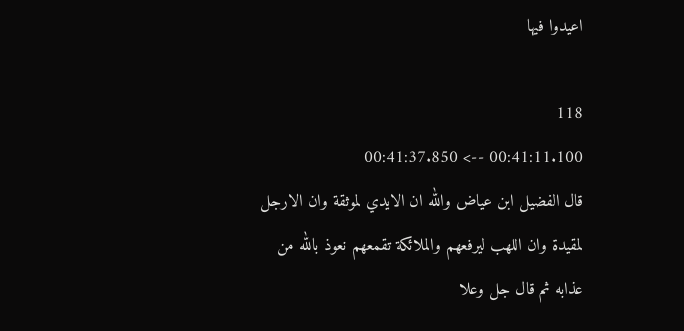اعيدوا فيها

118
00:41:11.100 --> 00:41:37.850
قال الفضيل ابن عياض والله ان الايدي لموثقة وان الارجل لمقيدة وان اللهب ليرفعهم والملائكة تقمعهم نعوذ بالله من عذابه ثم قال جل وعلا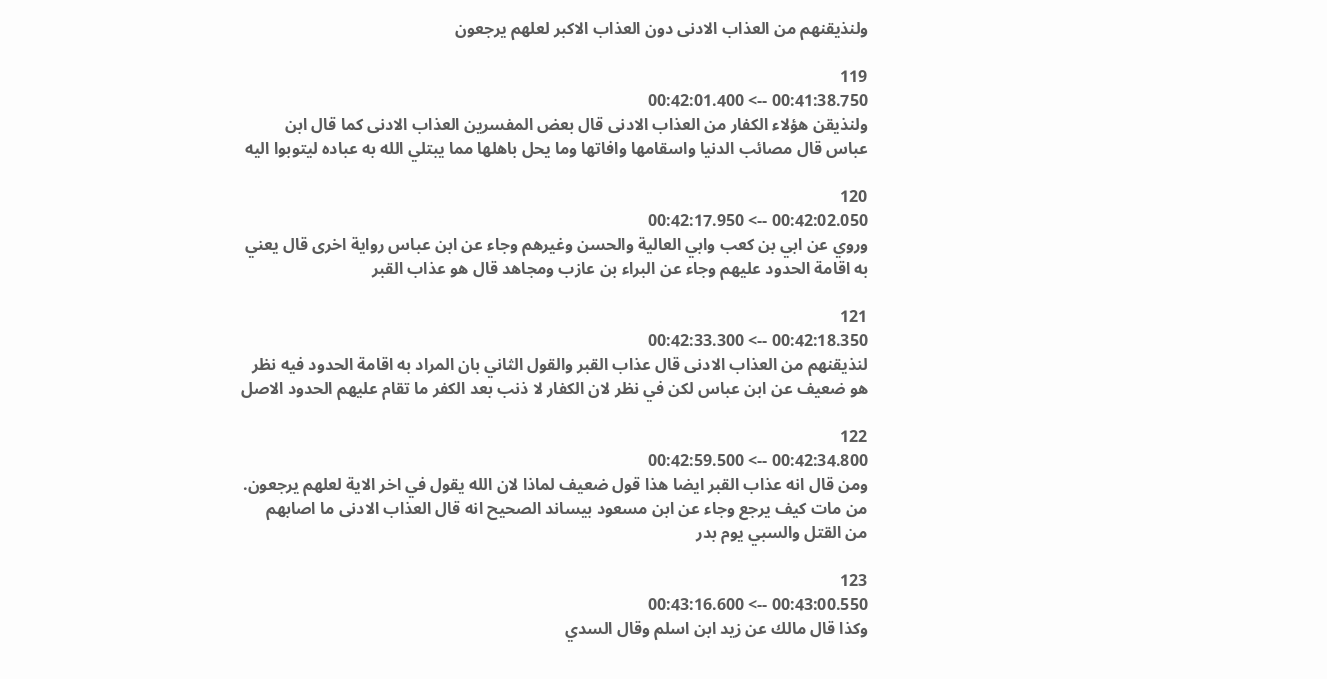ولنذيقنهم من العذاب الادنى دون العذاب الاكبر لعلهم يرجعون

119
00:41:38.750 --> 00:42:01.400
ولنذيقن هؤلاء الكفار من العذاب الادنى قال بعض المفسرين العذاب الادنى كما قال ابن عباس قال مصائب الدنيا واسقامها وافاتها وما يحل باهلها مما يبتلي الله به عباده ليتوبوا اليه

120
00:42:02.050 --> 00:42:17.950
وروي عن ابي بن كعب وابي العالية والحسن وغيرهم وجاء عن ابن عباس رواية اخرى قال يعني به اقامة الحدود عليهم وجاء عن البراء بن عازب ومجاهد قال هو عذاب القبر

121
00:42:18.350 --> 00:42:33.300
لنذيقنهم من العذاب الادنى قال عذاب القبر والقول الثاني بان المراد به اقامة الحدود فيه نظر هو ضعيف عن ابن عباس لكن في نظر لان الكفار لا ذنب بعد الكفر ما تقام عليهم الحدود الاصل

122
00:42:34.800 --> 00:42:59.500
ومن قال انه عذاب القبر ايضا هذا قول ضعيف لماذا لان الله يقول في اخر الاية لعلهم يرجعون. من مات كيف يرجع وجاء عن ابن مسعود بيساند الصحيح انه قال العذاب الادنى ما اصابهم من القتل والسبي يوم بدر

123
00:43:00.550 --> 00:43:16.600
وكذا قال مالك عن زيد ابن اسلم وقال السدي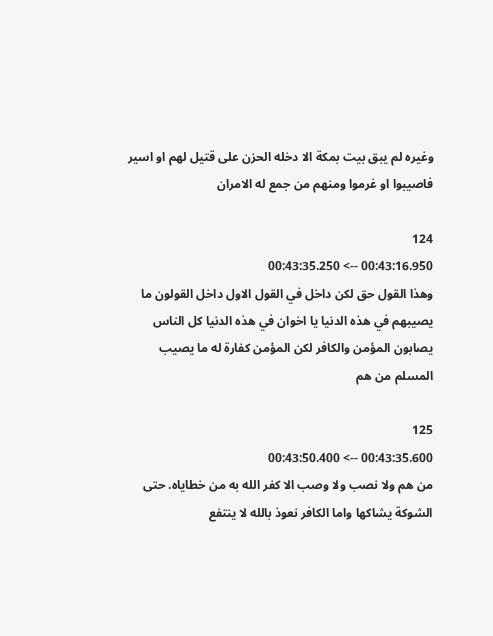وغيره لم يبق بيت بمكة الا دخله الحزن على قتيل لهم او اسير فاصيبوا او غرموا ومنهم من جمع له الامران

124
00:43:16.950 --> 00:43:35.250
وهذا القول حق لكن داخل في القول الاول داخل القولون ما يصيبهم في هذه الدنيا يا اخوان في هذه الدنيا كل الناس يصابون المؤمن والكافر لكن المؤمن كفارة له ما يصيب المسلم من هم

125
00:43:35.600 --> 00:43:50.400
من هم ولا نصب ولا وصب الا كفر الله به من خطاياه. حتى الشوكة يشاكها واما الكافر نعوذ بالله لا ينتفع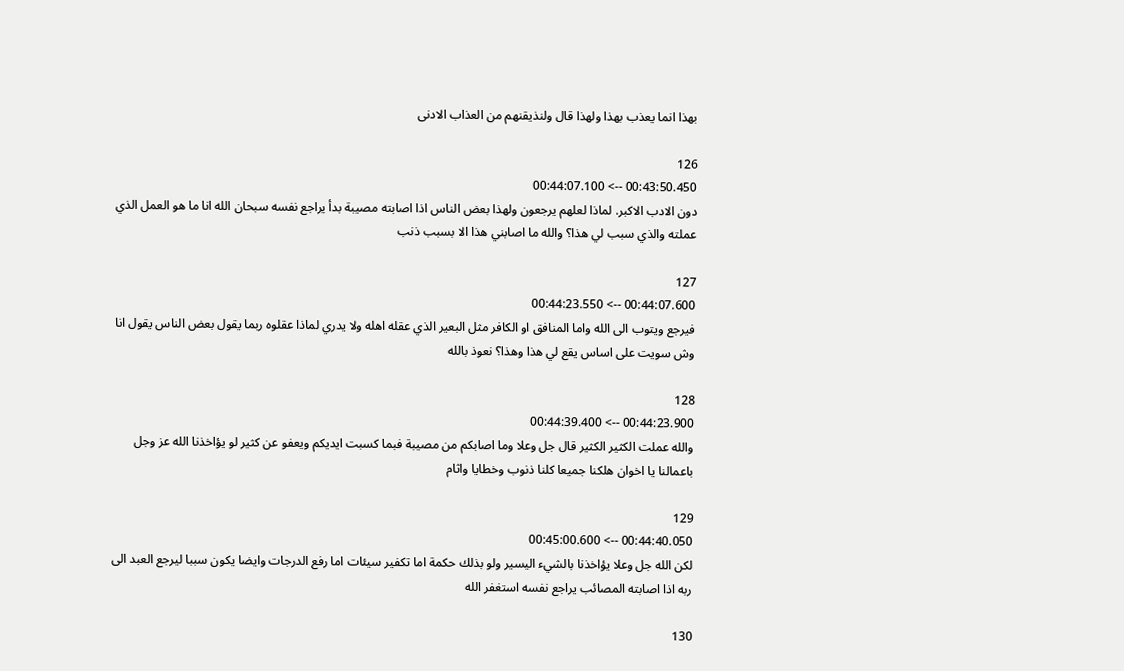بهذا انما يعذب بهذا ولهذا قال ولنذيقنهم من العذاب الادنى

126
00:43:50.450 --> 00:44:07.100
دون الادب الاكبر. لماذا لعلهم يرجعون ولهذا بعض الناس اذا اصابته مصيبة بدأ يراجع نفسه سبحان الله انا ما هو العمل الذي عملته والذي سبب لي هذا؟ والله ما اصابني هذا الا بسبب ذنب

127
00:44:07.600 --> 00:44:23.550
فيرجع ويتوب الى الله واما المنافق او الكافر مثل البعير الذي عقله اهله ولا يدري لماذا عقلوه ربما يقول بعض الناس يقول انا وش سويت على اساس يقع لي هذا وهذا؟ نعوذ بالله

128
00:44:23.900 --> 00:44:39.400
والله عملت الكثير الكثير قال جل وعلا وما اصابكم من مصيبة فبما كسبت ايديكم ويعفو عن كثير لو يؤاخذنا الله عز وجل باعمالنا يا اخوان هلكنا جميعا كلنا ذنوب وخطايا واثام

129
00:44:40.050 --> 00:45:00.600
لكن الله جل وعلا يؤاخذنا بالشيء اليسير ولو بذلك حكمة اما تكفير سيئات اما رفع الدرجات وايضا يكون سببا ليرجع العبد الى ربه اذا اصابته المصائب يراجع نفسه استغفر الله

130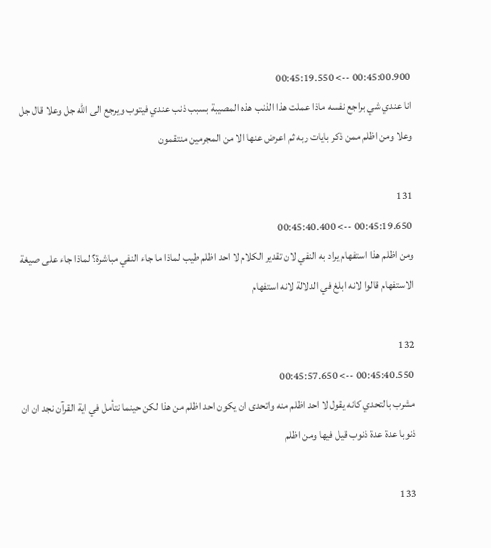00:45:00.900 --> 00:45:19.550
انا عندي شي براجع نفسه ماذا عملت هذا الذنب هذه المصيبة بسبب ذنب عندي فيتوب ويرجع الى الله جل وعلا قال جل وعلا ومن اظلم ممن ذكر بايات ربه ثم اعرض عنها الا من المجرمين منتقمون

131
00:45:19.650 --> 00:45:40.400
ومن اظلم هذا استفهام يراد به النفي لان تقدير الكلام لا احد اظلم طيب لماذا ما جاء النفي مباشرة؟ لماذا جاء على صيغة الاستفهام قالوا لانه ابلغ في الدلالة لانه استفهام

132
00:45:40.550 --> 00:45:57.650
مشرب بالتحدي كانه يقول لا احد اظلم منه واتحدى ان يكون احد اظلم من هذا لكن حينما نتأمل في اية القرآن نجد ان ان ذنوبا عدة عدة ذنوب قيل فيها ومن اظلم

133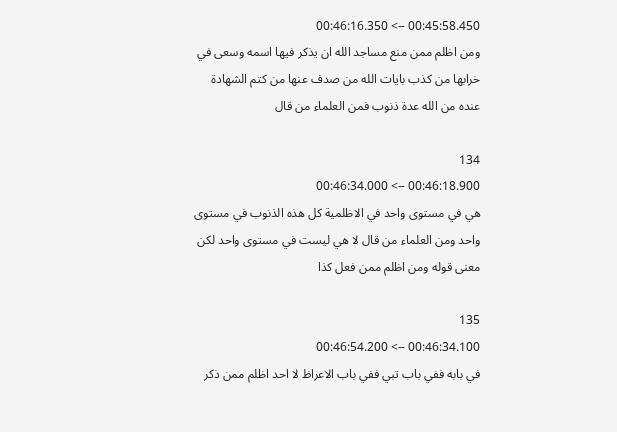00:45:58.450 --> 00:46:16.350
ومن اظلم ممن منع مساجد الله ان يذكر فيها اسمه وسعى في خرابها من كذب بايات الله من صدف عنها من كتم الشهادة عنده من الله عدة ذنوب فمن العلماء من قال

134
00:46:18.900 --> 00:46:34.000
هي في مستوى واحد في الاظلمية كل هذه الذنوب في مستوى واحد ومن العلماء من قال لا هي ليست في مستوى واحد لكن  معنى قوله ومن اظلم ممن فعل كذا

135
00:46:34.100 --> 00:46:54.200
في بابه ففي باب تبي ففي باب الاعراظ لا احد اظلم ممن ذكر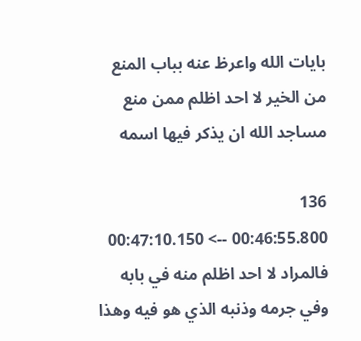بايات الله واعرظ عنه بباب المنع من الخير لا احد اظلم ممن منع مساجد الله ان يذكر فيها اسمه

136
00:46:55.800 --> 00:47:10.150
فالمراد لا احد اظلم منه في بابه وفي جرمه وذنبه الذي هو فيه وهذا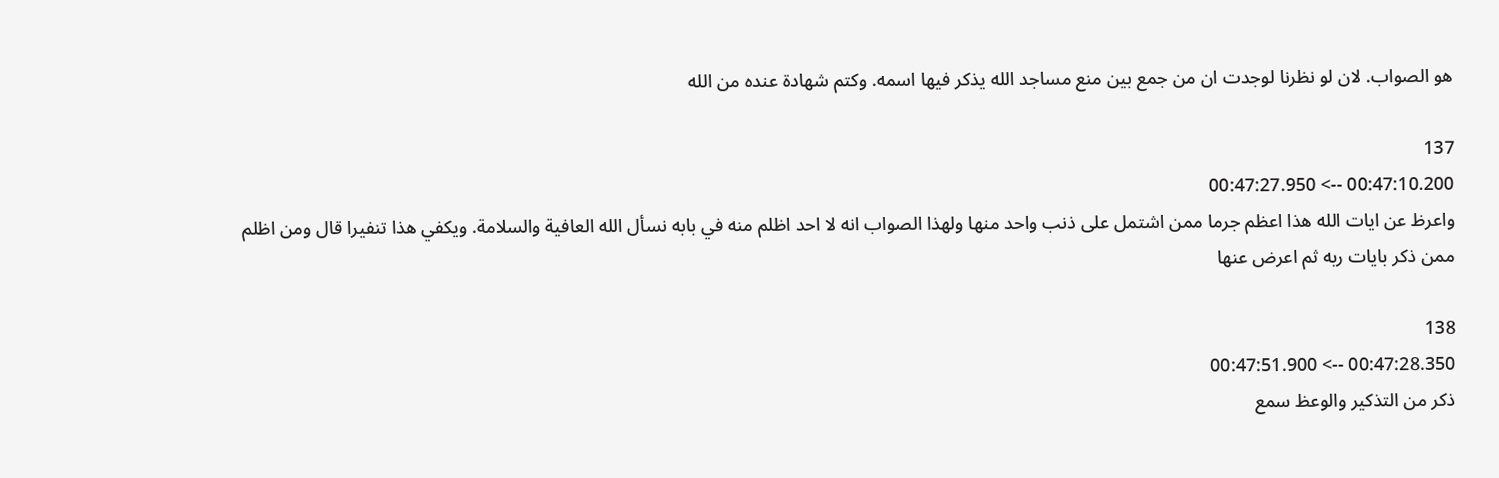هو الصواب. لان لو نظرنا لوجدت ان من جمع بين منع مساجد الله يذكر فيها اسمه. وكتم شهادة عنده من الله

137
00:47:10.200 --> 00:47:27.950
واعرظ عن ايات الله هذا اعظم جرما ممن اشتمل على ذنب واحد منها ولهذا الصواب انه لا احد اظلم منه في بابه نسأل الله العافية والسلامة. ويكفي هذا تنفيرا قال ومن اظلم ممن ذكر بايات ربه ثم اعرض عنها

138
00:47:28.350 --> 00:47:51.900
ذكر من التذكير والوعظ سمع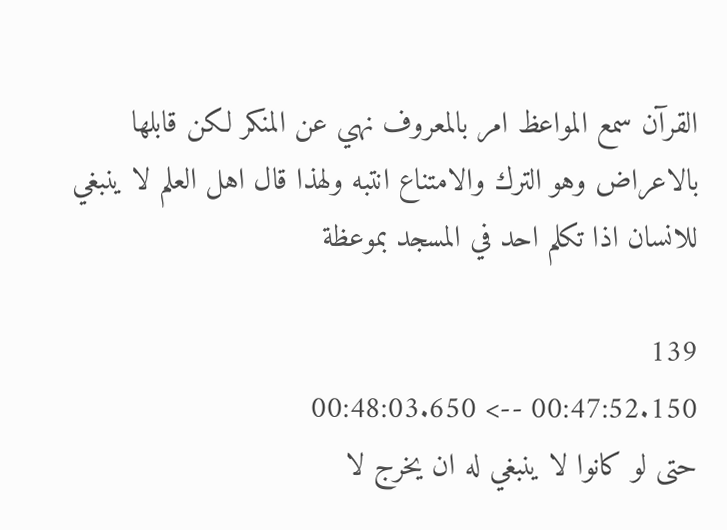القرآن سمع المواعظ امر بالمعروف نهي عن المنكر لكن قابلها بالاعراض وهو الترك والامتناع انتبه ولهذا قال اهل العلم لا ينبغي للانسان اذا تكلم احد في المسجد بموعظة

139
00:47:52.150 --> 00:48:03.650
حتى لو كانوا لا ينبغي له ان يخرج لا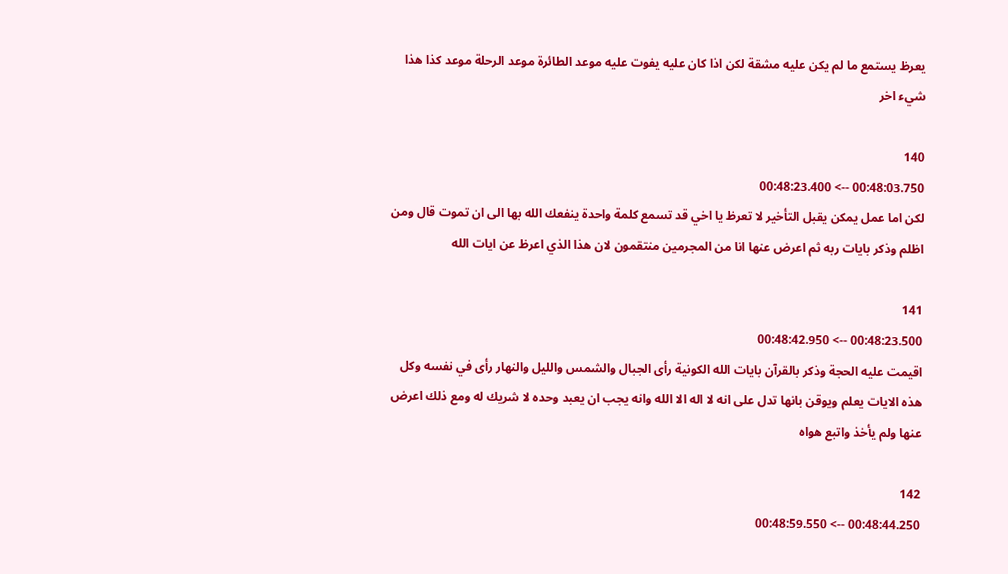يعرظ يستمع ما لم يكن عليه مشقة لكن اذا كان عليه يفوت عليه موعد الطائرة موعد الرحلة موعد كذا هذا شيء اخر

140
00:48:03.750 --> 00:48:23.400
لكن اما عمل يمكن يقبل التأخير لا تعرظ يا اخي قد تسمع كلمة واحدة ينفعك الله بها الى ان تموت قال ومن اظلم وذكر بايات ربه ثم اعرض عنها انا من المجرمين منتقمون لان هذا الذي اعرظ عن ايات الله

141
00:48:23.500 --> 00:48:42.950
اقيمت عليه الحجة وذكر بالقرآن بايات الله الكونية رأى الجبال والشمس والليل والنهار رأى في نفسه وكل هذه الايات يعلم ويوقن بانها تدل على انه لا اله الا الله وانه يجب ان يعبد وحده لا شريك له ومع ذلك اعرض عنها ولم يأخذ واتبع هواه

142
00:48:44.250 --> 00:48:59.550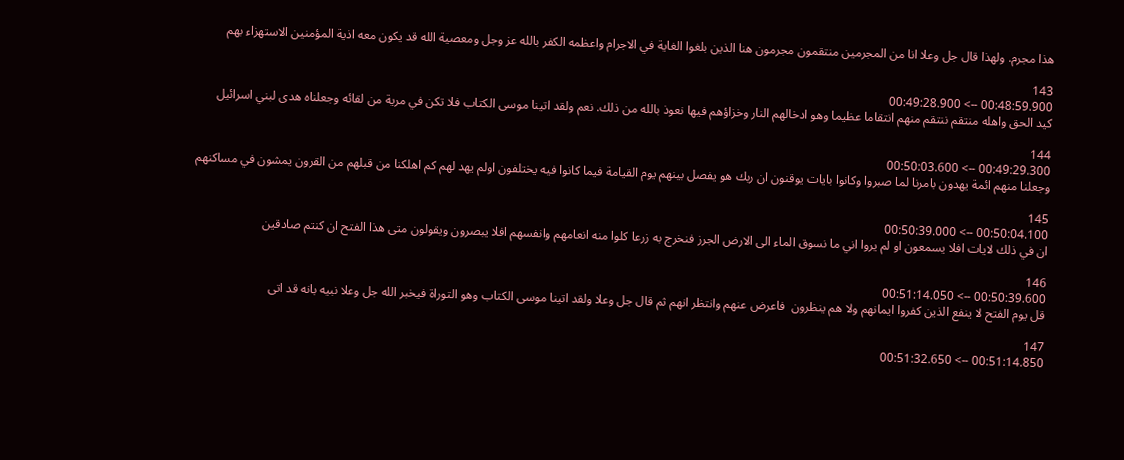هذا مجرم. ولهذا قال جل وعلا انا من المجرمين منتقمون مجرمون هنا الذين بلغوا الغاية في الاجرام واعظمه الكفر بالله عز وجل ومعصية الله قد يكون معه اذية المؤمنين الاستهزاء بهم

143
00:48:59.900 --> 00:49:28.900
كيد الحق واهله منتقم ننتقم منهم انتقاما عظيما وهو ادخالهم النار وخزاؤهم فيها نعوذ بالله من ذلك. نعم ولقد اتينا موسى الكتاب فلا تكن في مرية من لقائه وجعلناه هدى لبني اسرائيل

144
00:49:29.300 --> 00:50:03.600
وجعلنا منهم ائمة يهدون بامرنا لما صبروا وكانوا بايات يوقنون ان ربك هو يفصل بينهم يوم القيامة فيما كانوا فيه يختلفون اولم يهد لهم كم اهلكنا من قبلهم من القرون يمشون في مساكنهم

145
00:50:04.100 --> 00:50:39.000
ان في ذلك لايات افلا يسمعون او لم يروا اني ما نسوق الماء الى الارض الجرز فنخرج به زرعا كلوا منه انعامهم وانفسهم افلا يبصرون ويقولون متى هذا الفتح ان كنتم صادقين

146
00:50:39.600 --> 00:51:14.050
قل يوم الفتح لا ينفع الذين كفروا ايمانهم ولا هم ينظرون  فاعرض عنهم وانتظر انهم ثم قال جل وعلا ولقد اتينا موسى الكتاب وهو التوراة فيخبر الله جل وعلا نبيه بانه قد اتى

147
00:51:14.850 --> 00:51:32.650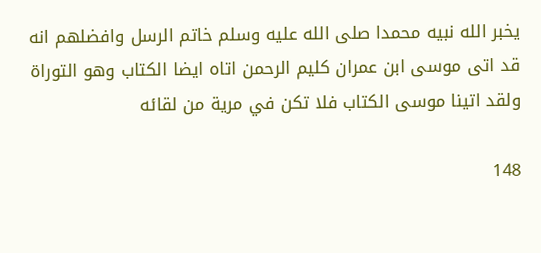يخبر الله نبيه محمدا صلى الله عليه وسلم خاتم الرسل وافضلهم انه قد اتى موسى ابن عمران كليم الرحمن اتاه ايضا الكتاب وهو التوراة ولقد اتينا موسى الكتاب فلا تكن في مرية من لقائه

148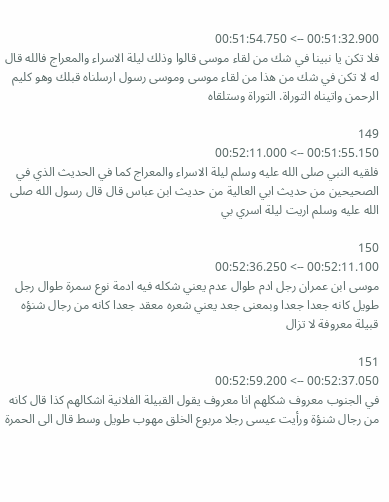00:51:32.900 --> 00:51:54.750
فلا تكن يا نبينا في شك من لقاء موسى قالوا وذلك ليلة الاسراء والمعراج فالله قال له لا تكن في شك من هذا من لقاء موسى وموسى رسول ارسلناه قبلك وهو كليم الرحمن واتيناه التوراة. التوراة وستلقاه

149
00:51:55.150 --> 00:52:11.000
فلقيه النبي صلى الله عليه وسلم ليلة الاسراء والمعراج كما في الحديث الذي في الصحيحين من حديث ابي العالية من حديث ابن عباس قال قال رسول الله صلى الله عليه وسلم اريت ليلة اسري بي

150
00:52:11.100 --> 00:52:36.250
موسى ابن عمران رجل ادم طوال عدم يعني شكله فيه ادمة نوع سمرة طوال رجل طويل كانه جعدا جعدا وبمعنى جعد يعني شعره معقد جعدا كانه من رجال شنؤه قبيلة معروفة لا تزال

151
00:52:37.050 --> 00:52:59.200
في الجنوب معروف شكلهم انا معروف يقول القبيلة الفلانية اشكالهم كذا قال كانه من رجال شنؤة ورأيت عيسى رجلا مربوع الخلق مهوب طويل وسط قال الى الحمرة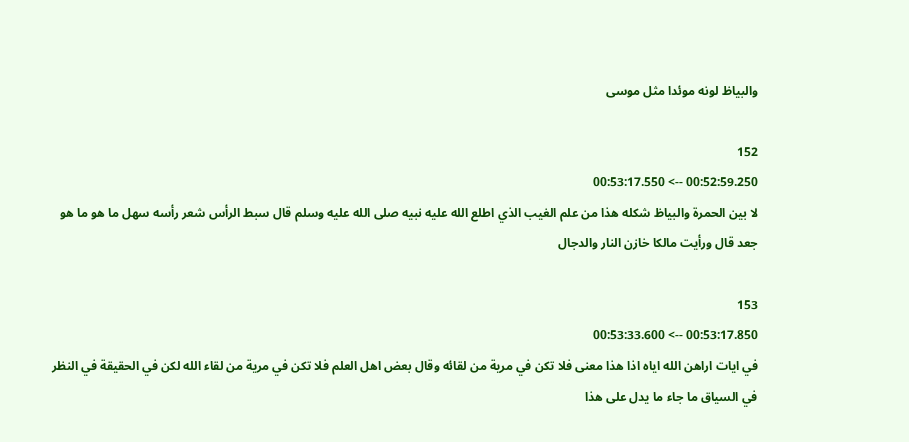والبياظ لونه موئدا مثل موسى

152
00:52:59.250 --> 00:53:17.550
لا بين الحمرة والبياظ شكله هذا من علم الغيب الذي اطلع الله عليه نبيه صلى الله عليه وسلم قال سبط الرأس شعر رأسه سهل ما هو ما هو جعد قال ورأيت مالكا خازن النار والدجال

153
00:53:17.850 --> 00:53:33.600
في ايات اراهن الله اياه اذا هذا معنى فلا تكن في مرية من لقائه وقال بعض اهل العلم فلا تكن في مرية من لقاء الله لكن في الحقيقة في النظر في السياق ما جاء ما يدل على هذا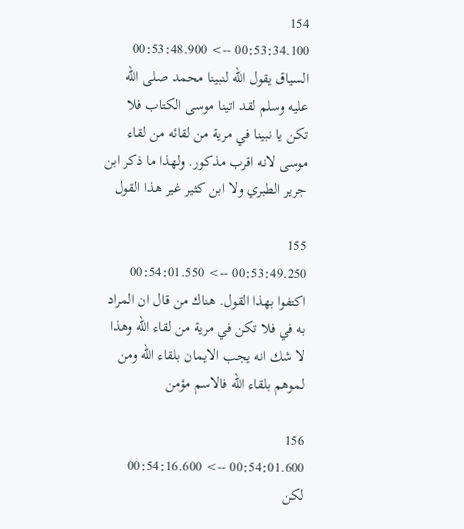154
00:53:34.100 --> 00:53:48.900
السياق يقول الله لنبينا محمد صلى الله عليه وسلم لقد اتينا موسى الكتاب فلا تكن يا نبينا في مرية من لقائه من لقاء موسى لانه اقرب مذكور. ولهذا ما ذكر ابن جرير الطبري ولا ابن كثير غير هذا القول

155
00:53:49.250 --> 00:54:01.550
اكتفوا بهذا القول. هناك من قال ان المراد به في فلا تكن في مرية من لقاء الله وهذا لا شك انه يجب الايمان بلقاء الله ومن لموهم بلقاء الله فالاسم مؤمن

156
00:54:01.600 --> 00:54:16.600
لكن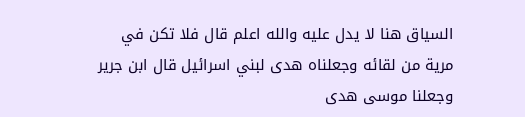السياق هنا لا يدل عليه والله اعلم قال فلا تكن في مرية من لقائه وجعلناه هدى لبني اسرائيل قال ابن جرير وجعلنا موسى هدى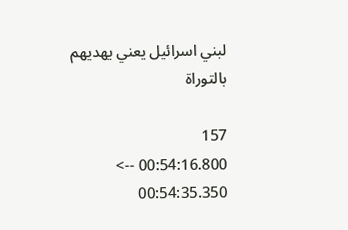لبني اسرائيل يعني يهديهم بالتوراة

157
00:54:16.800 --> 00:54:35.350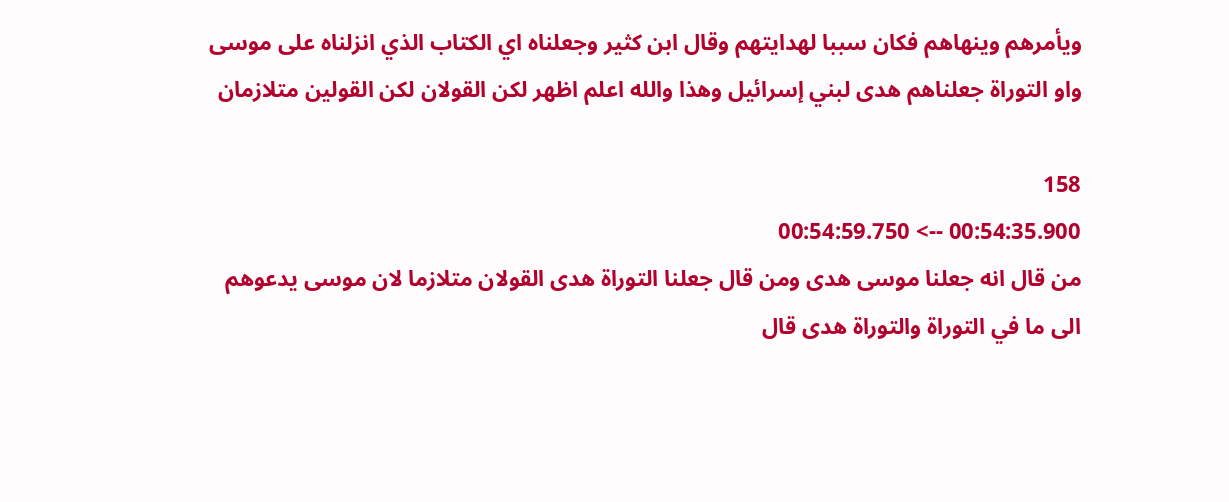ويأمرهم وينهاهم فكان سببا لهدايتهم وقال ابن كثير وجعلناه اي الكتاب الذي انزلناه على موسى واو التوراة جعلناهم هدى لبني إسرائيل وهذا والله اعلم اظهر لكن القولان لكن القولين متلازمان

158
00:54:35.900 --> 00:54:59.750
من قال انه جعلنا موسى هدى ومن قال جعلنا التوراة هدى القولان متلازما لان موسى يدعوهم الى ما في التوراة والتوراة هدى قال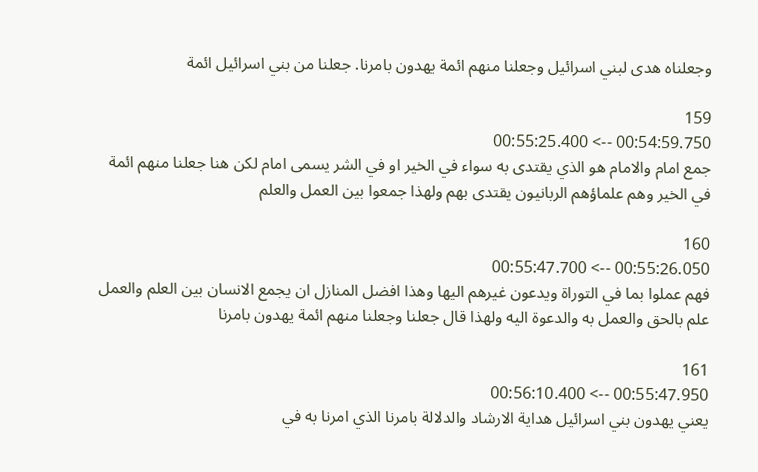وجعلناه هدى لبني اسرائيل وجعلنا منهم ائمة يهدون بامرنا. جعلنا من بني اسرائيل ائمة

159
00:54:59.750 --> 00:55:25.400
جمع امام والامام هو الذي يقتدى به سواء في الخير او في الشر يسمى امام لكن هنا جعلنا منهم ائمة في الخير وهم علماؤهم الربانيون يقتدى بهم ولهذا جمعوا بين العمل والعلم

160
00:55:26.050 --> 00:55:47.700
فهم عملوا بما في التوراة ويدعون غيرهم اليها وهذا افضل المنازل ان يجمع الانسان بين العلم والعمل علم بالحق والعمل به والدعوة اليه ولهذا قال جعلنا وجعلنا منهم ائمة يهدون بامرنا

161
00:55:47.950 --> 00:56:10.400
يعني يهدون بني اسرائيل هداية الارشاد والدلالة بامرنا الذي امرنا به في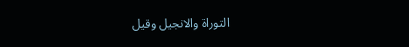التوراة والانجيل وقيل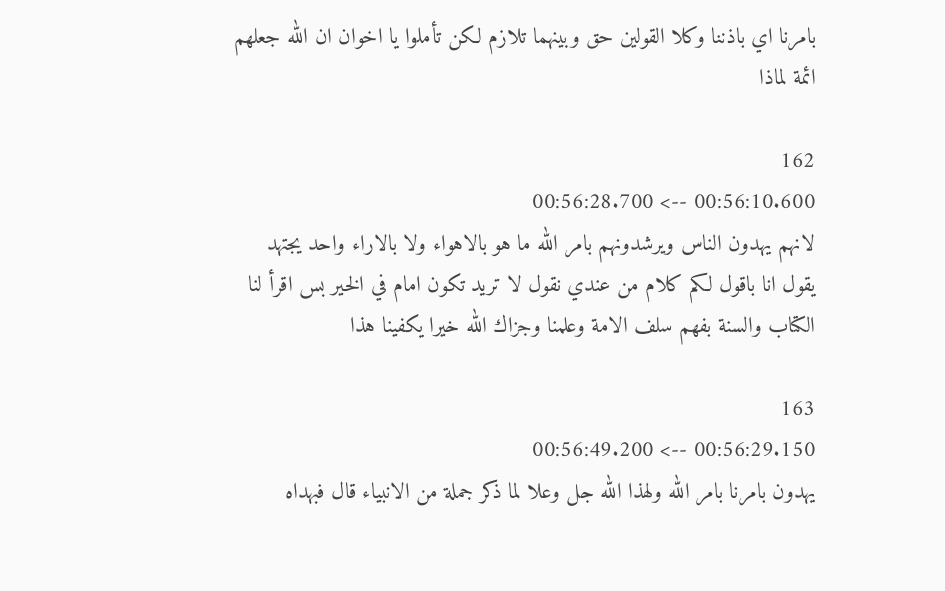بامرنا اي باذننا وكلا القولين حق وبينهما تلازم لكن تأملوا يا اخوان ان الله جعلهم ائمة لماذا

162
00:56:10.600 --> 00:56:28.700
لانهم يهدون الناس ويرشدونهم بامر الله ما هو بالاهواء ولا بالاراء واحد يجتهد يقول انا باقول لكم كلام من عندي نقول لا تريد تكون امام في الخير بس اقرأ لنا الكتاب والسنة بفهم سلف الامة وعلمنا وجزاك الله خيرا يكفينا هذا

163
00:56:29.150 --> 00:56:49.200
يهدون بامرنا بامر الله ولهذا الله جل وعلا لما ذكر جملة من الانبياء قال فبهداه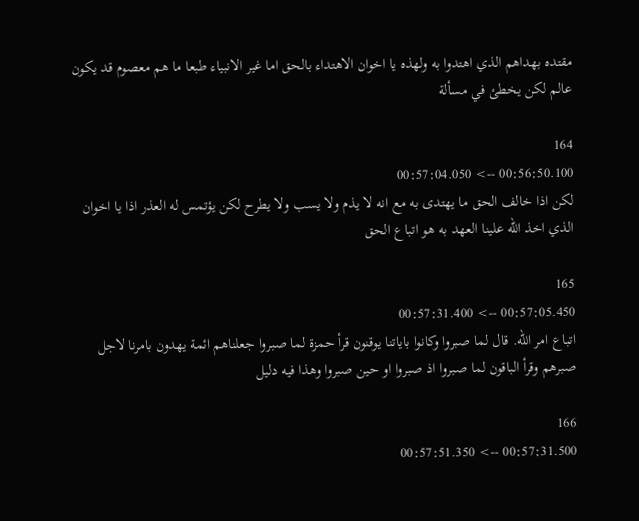مقتده بهداهم الذي اهتدوا به ولهذه يا اخوان الاهتداء بالحق اما غير الانبياء طبعا ما هم معصوم قد يكون عالم لكن يخطئ في مسألة

164
00:56:50.100 --> 00:57:04.050
لكن اذا خالف الحق ما يهتدى به مع انه لا يذم ولا يسب ولا يطرح لكن يؤتمس له العذر اذا يا اخوان الذي اخذ الله علينا العهد به هو اتباع الحق

165
00:57:05.450 --> 00:57:31.400
اتباع امر الله. قال لما صبروا وكانوا باياتنا يوقنون قرأ حمزة لما صبروا جعلناهم ائمة يهدون بامرنا لاجل صبرهم وقرأ الباقون لما صبروا اذ صبروا او حين صبروا وهذا فيه دليل

166
00:57:31.500 --> 00:57:51.350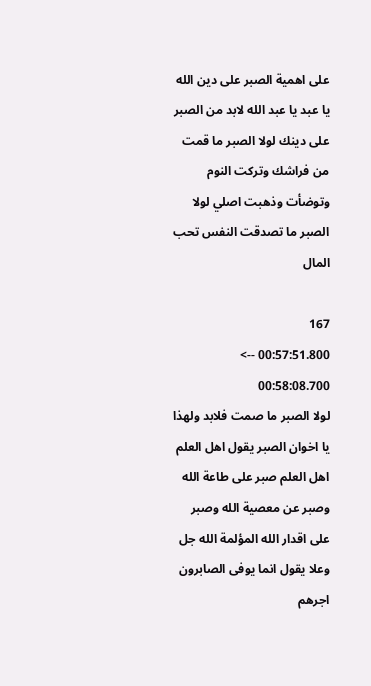على اهمية الصبر على دين الله يا عبد يا عبد الله لابد من الصبر على دينك لولا الصبر ما قمت من فراشك وتركت النوم وتوضأت وذهبت اصلي لولا الصبر ما تصدقت النفس تحب المال

167
00:57:51.800 --> 00:58:08.700
لولا الصبر ما صمت فلابد ولهذا يا اخوان الصبر يقول اهل العلم اهل العلم صبر على طاعة الله وصبر عن معصية الله وصبر على اقدار الله المؤلمة الله جل وعلا يقول انما يوفى الصابرون اجرهم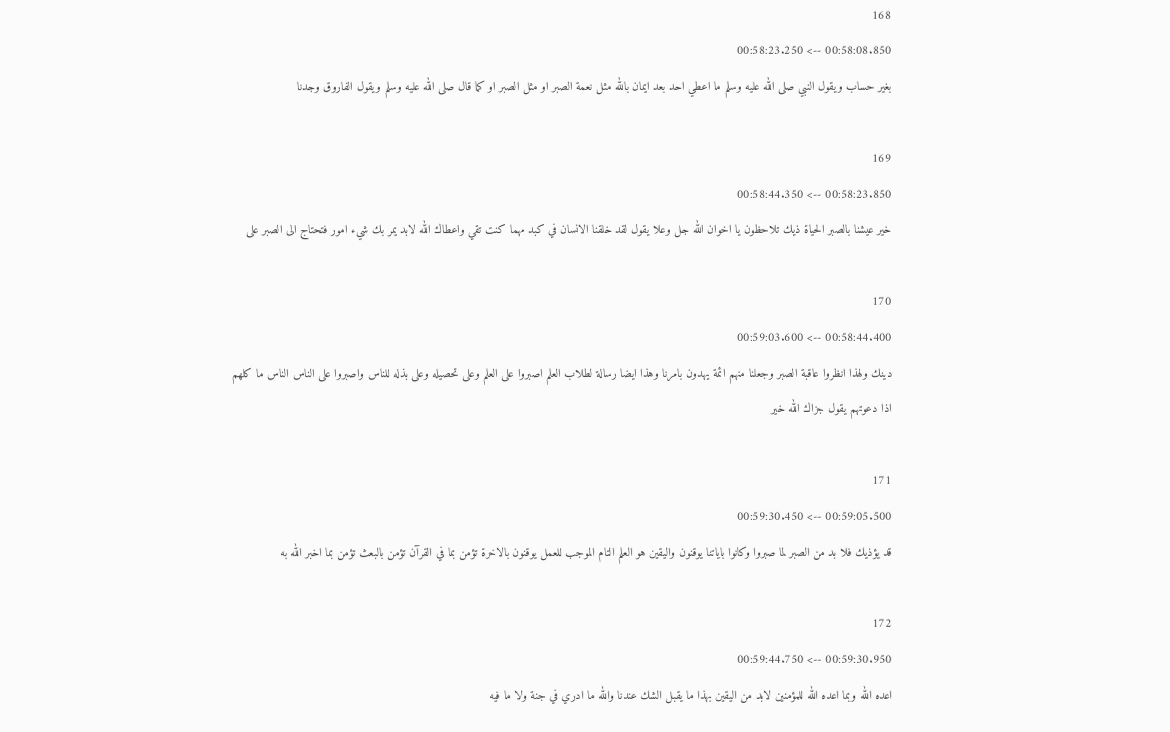168
00:58:08.850 --> 00:58:23.250
بغير حساب ويقول النبي صلى الله عليه وسلم ما اعطي احد بعد ايمان بالله مثل نعمة الصبر او مثل الصبر او كما قال صلى الله عليه وسلم ويقول الفاروق وجدنا

169
00:58:23.850 --> 00:58:44.350
خير عيشنا بالصبر الحياة ذيك تلاحظون يا اخوان الله جل وعلا يقول لقد خلقنا الانسان في كبد مهما كنت تقي واعطاك الله لابد يمر بك شيء امور فتحتاج الى الصبر على

170
00:58:44.400 --> 00:59:03.600
دينك ولهذا انظروا عاقبة الصبر وجعلنا منهم ائمة يهدون بامرنا وهذا ايضا رسالة لطلاب العلم اصبروا على العلم وعلى تحصيله وعلى بذله للناس واصبروا على الناس الناس ما كلهم اذا دعوتهم يقول جزاك الله خير

171
00:59:05.500 --> 00:59:30.450
قد يؤذيك فلا بد من الصبر لما صبروا وكانوا باياتنا يوقنون واليقين هو العلم التام الموجب للعمل يوقنون بالاخرة تؤمن بما في القرآن تؤمن بالبعث تؤمن بما اخبر الله به

172
00:59:30.950 --> 00:59:44.750
اعده الله وبما اعده الله للمؤمنين لابد من اليقين بهذا ما يقبل الشك عندنا والله ما ادري في جنة ولا ما فيه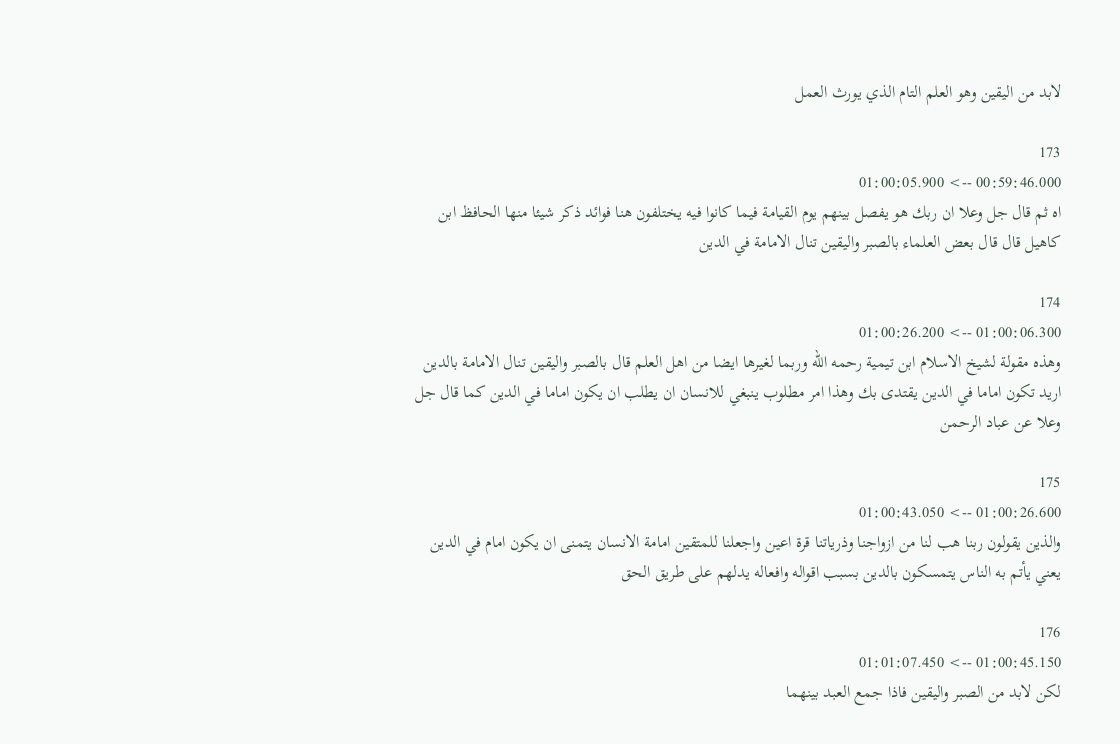لابد من اليقين وهو العلم التام الذي يورث العمل

173
00:59:46.000 --> 01:00:05.900
اه ثم قال جل وعلا ان ربك هو يفصل بينهم يوم القيامة فيما كانوا فيه يختلفون هنا فوائد ذكر شيئا منها الحافظ ابن كاهيل قال قال بعض العلماء بالصبر واليقين تنال الامامة في الدين

174
01:00:06.300 --> 01:00:26.200
وهذه مقولة لشيخ الاسلام ابن تيمية رحمه الله وربما لغيرها ايضا من اهل العلم قال بالصبر واليقين تنال الامامة بالدين اريد تكون اماما في الدين يقتدى بك وهذا امر مطلوب ينبغي للانسان ان يطلب ان يكون اماما في الدين كما قال جل وعلا عن عباد الرحمن

175
01:00:26.600 --> 01:00:43.050
والذين يقولون ربنا هب لنا من ازواجنا وذرياتنا قرة اعين واجعلنا للمتقين امامة الانسان يتمنى ان يكون امام في الدين يعني يأتم به الناس يتمسكون بالدين بسبب اقواله وافعاله يدلهم على طريق الحق

176
01:00:45.150 --> 01:01:07.450
لكن لابد من الصبر واليقين فاذا جمع العبد بينهما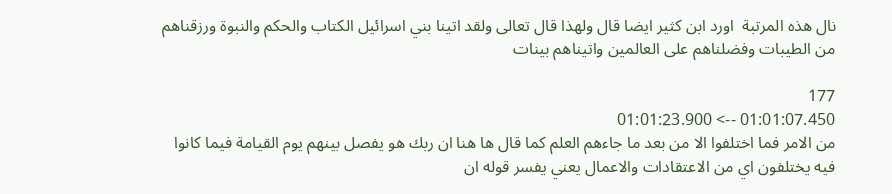نال هذه المرتبة  اورد ابن كثير ايضا قال ولهذا قال تعالى ولقد اتينا بني اسرائيل الكتاب والحكم والنبوة ورزقناهم من الطيبات وفضلناهم على العالمين واتيناهم بينات

177
01:01:07.450 --> 01:01:23.900
من الامر فما اختلفوا الا من بعد ما جاءهم العلم كما قال ها هنا ان ربك هو يفصل بينهم يوم القيامة فيما كانوا فيه يختلفون اي من الاعتقادات والاعمال يعني يفسر قوله ان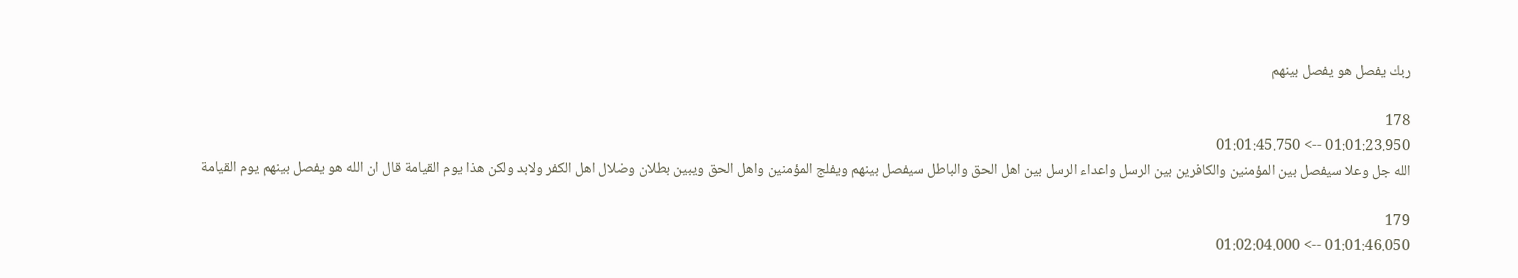ربك يفصل هو يفصل بينهم

178
01:01:23.950 --> 01:01:45.750
الله جل وعلا سيفصل بين المؤمنين والكافرين بين الرسل واعداء الرسل بين اهل الحق والباطل سيفصل بينهم ويفلج المؤمنين واهل الحق ويبين بطلان وضلال اهل الكفر ولابد ولكن هذا يوم القيامة قال ان الله هو يفصل بينهم يوم القيامة

179
01:01:46.050 --> 01:02:04.000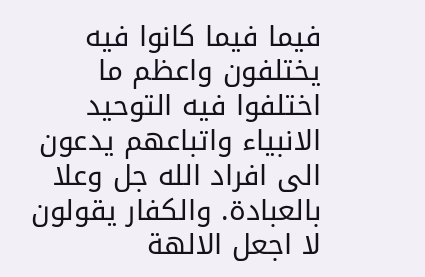فيما فيما كانوا فيه يختلفون واعظم ما اختلفوا فيه التوحيد الانبياء واتباعهم يدعون الى افراد الله جل وعلا بالعبادة. والكفار يقولون لا اجعل الالهة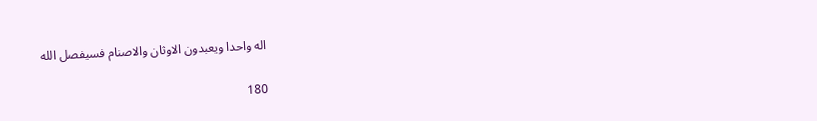اله واحدا ويعبدون الاوثان والاصنام فسيفصل الله

180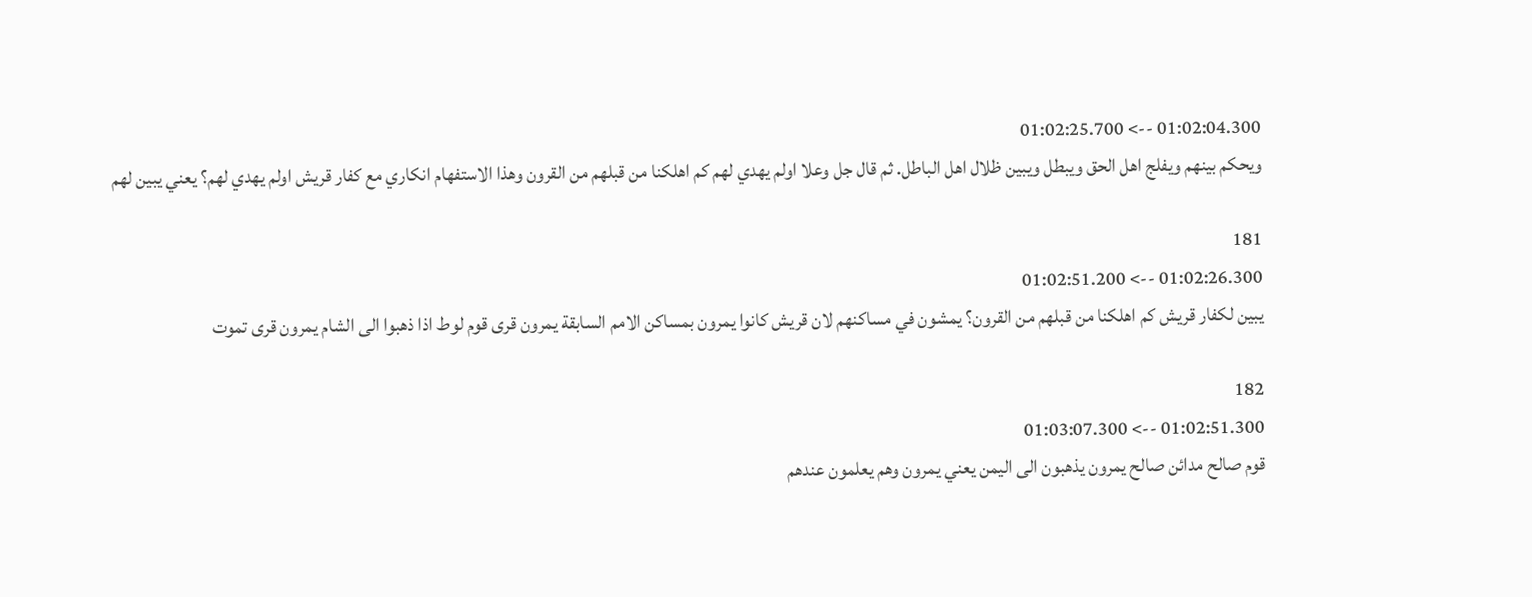01:02:04.300 --> 01:02:25.700
ويحكم بينهم ويفلج اهل الحق ويبطل ويبين ظلال اهل الباطل. ثم قال جل وعلا اولم يهدي لهم كم اهلكنا من قبلهم من القرون وهذا الاستفهام انكاري مع كفار قريش اولم يهدي لهم؟ يعني يبين لهم

181
01:02:26.300 --> 01:02:51.200
يبين لكفار قريش كم اهلكنا من قبلهم من القرون؟ يمشون في مساكنهم لان قريش كانوا يمرون بمساكن الامم السابقة يمرون قرى قوم لوط اذا ذهبوا الى الشام يمرون قرى تموت

182
01:02:51.300 --> 01:03:07.300
قوم صالح مدائن صالح يمرون يذهبون الى اليمن يعني يمرون وهم يعلمون عندهم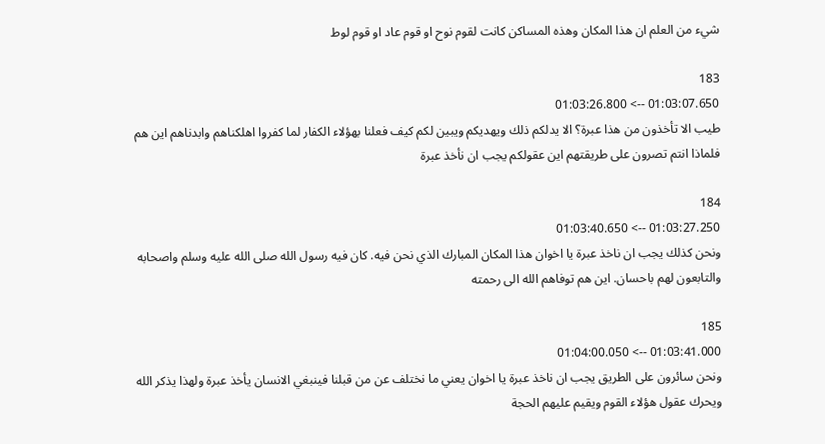شيء من العلم ان هذا المكان وهذه المساكن كانت لقوم نوح او قوم عاد او قوم لوط

183
01:03:07.650 --> 01:03:26.800
طيب الا تأخذون من هذا عبرة؟ الا يدلكم ذلك ويهديكم ويبين لكم كيف فعلنا بهؤلاء الكفار لما كفروا اهلكناهم وابدناهم اين هم فلماذا انتم تصرون على طريقتهم اين عقولكم يجب ان نأخذ عبرة

184
01:03:27.250 --> 01:03:40.650
ونحن كذلك يجب ان ناخذ عبرة يا اخوان هذا المكان المبارك الذي نحن فيه. كان فيه رسول الله صلى الله عليه وسلم واصحابه والتابعون لهم باحسان. اين هم توفاهم الله الى رحمته

185
01:03:41.000 --> 01:04:00.050
ونحن سائرون على الطريق يجب ان ناخذ عبرة يا اخوان يعني ما نختلف عن من قبلنا فينبغي الانسان يأخذ عبرة ولهذا يذكر الله ويحرك عقول هؤلاء القوم ويقيم عليهم الحجة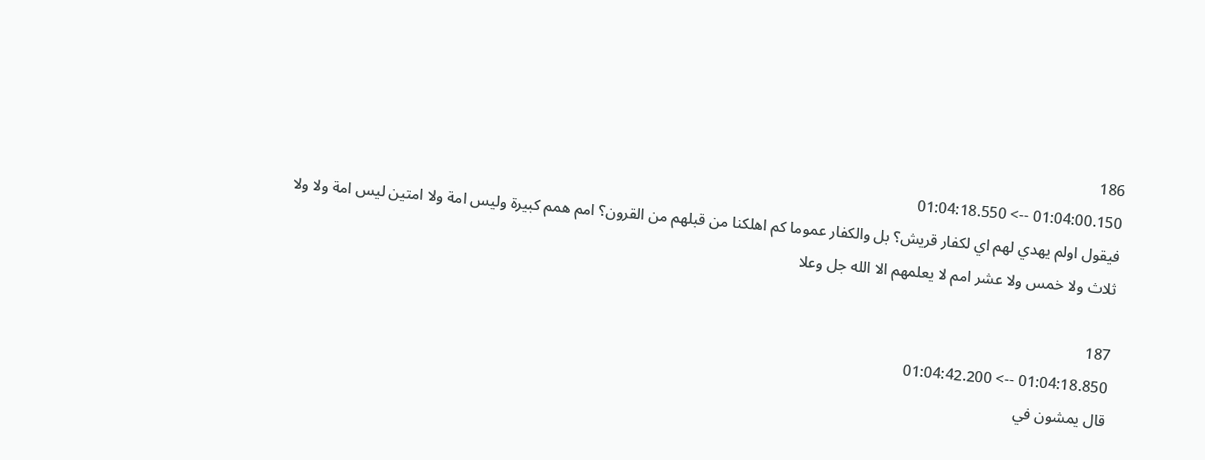186
01:04:00.150 --> 01:04:18.550
فيقول اولم يهدي لهم اي لكفار قريش؟ بل والكفار عموما كم اهلكنا من قبلهم من القرون؟ امم همم كبيرة وليس امة ولا امتين ليس امة ولا ولا ثلاث ولا خمس ولا عشر امم لا يعلمهم الا الله جل وعلا

187
01:04:18.850 --> 01:04:42.200
قال يمشون في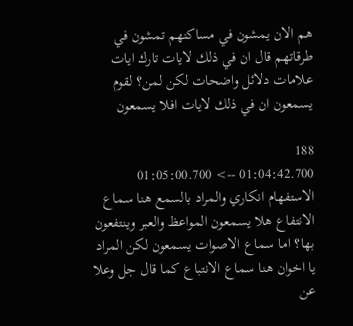هم الان يمشون في مساكنهم تمشون في طرقاتهم قال ان في ذلك لايات تارك ايات علامات دلائل واضحات لكن لمن؟ لقوم يسمعون ان في ذلك لايات افلا يسمعون

188
01:04:42.700 --> 01:05:00.700
الاستفهام انكاري والمراد بالسمع هنا سماع الانتفاع هلا يسمعون المواعظ والعبر وينتفعون بها؟ اما سماع الاصوات يسمعون لكن المراد يا اخوان هنا سماع الانتباع كما قال جل وعلا عن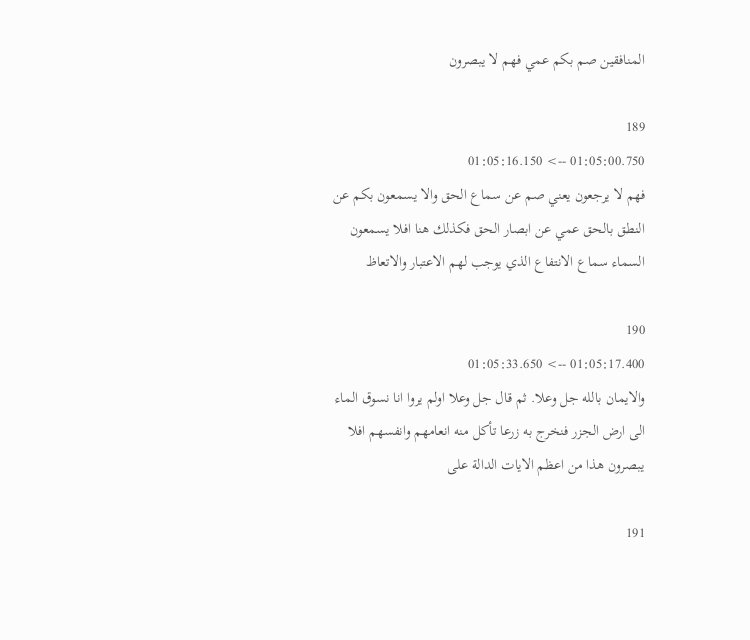المنافقين صم بكم عمي فهم لا يبصرون

189
01:05:00.750 --> 01:05:16.150
فهم لا يرجعون يعني صم عن سماع الحق والا يسمعون بكم عن النطق بالحق عمي عن ابصار الحق فكذلك هنا افلا يسمعون السماء سماع الانتفاع الذي يوجب لهم الاعتبار والاتعاظ

190
01:05:17.400 --> 01:05:33.650
والايمان بالله جل وعلا. ثم قال جل وعلا اولم يروا انا نسوق الماء الى ارض الجزر فنخرج به زرعا تأكل منه انعامهم وانفسهم افلا يبصرون هذا من اعظم الايات الدالة على

191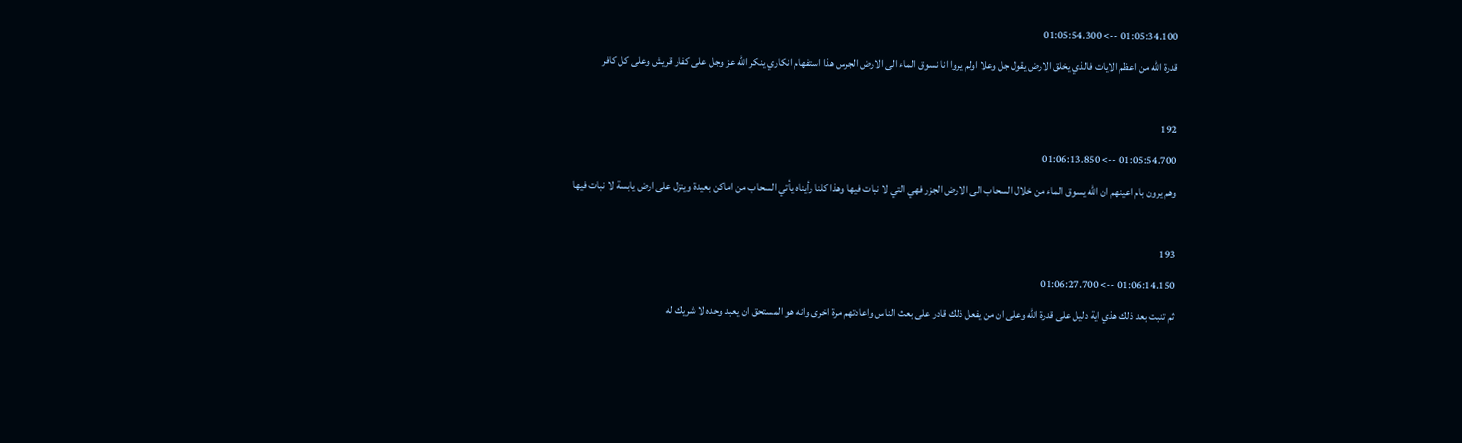01:05:34.100 --> 01:05:54.300
قدرة الله من اعظم الايات فالذي يخلق الارض يقول جل وعلا اولم يروا انا نسوق الماء الى الارض الجرس هذا استفهام انكاري ينكر الله عز وجل على كفار قريش وعلى كل كافر

192
01:05:54.700 --> 01:06:13.850
وهم يرون بام اعينهم ان الله يسوق الماء من خلال السحاب الى الارض الجزر فهي التي لا نبات فيها وهذا كلنا رأيناه يأتي السحاب من اماكن بعيدة وينزل على ارض يابسة لا نبات فيها

193
01:06:14.150 --> 01:06:27.700
ثم تنبت بعد ذلك هذي اية دليل على قدرة الله وعلى ان من يفعل ذلك قادر على بعث الناس واعادتهم مرة اخرى وانه هو المستحق ان يعبد وحده لا شريك له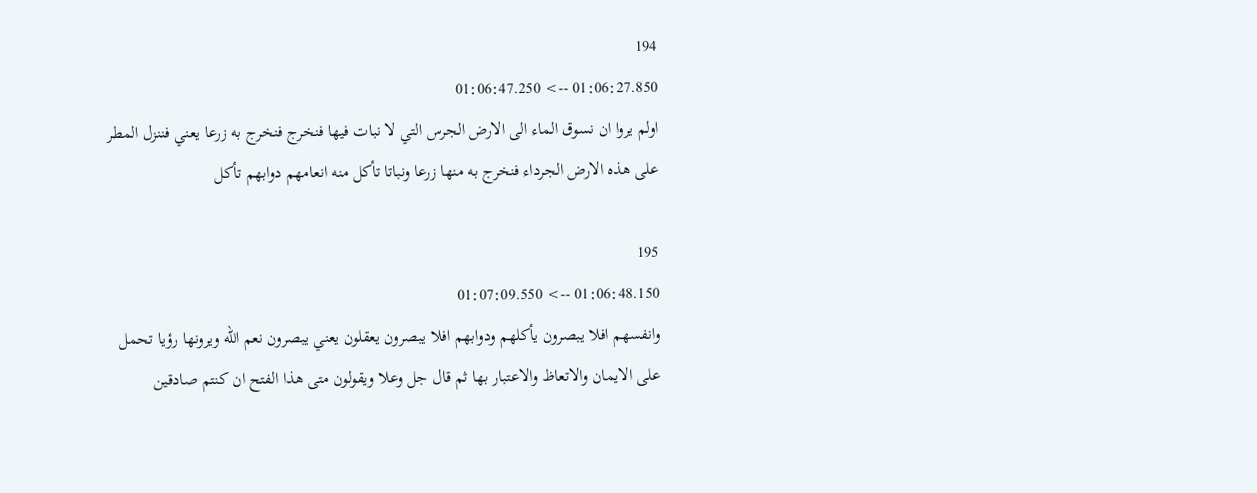194
01:06:27.850 --> 01:06:47.250
اولم يروا ان نسوق الماء الى الارض الجرس التي لا نبات فيها فنخرج فنخرج به زرعا يعني فننزل المطر على هذه الارض الجرداء فنخرج به منها زرعا ونباتا تأكل منه انعامهم دوابهم تأكل

195
01:06:48.150 --> 01:07:09.550
وانفسهم افلا يبصرون يأكلهم ودوابهم افلا يبصرون يعقلون يعني يبصرون نعم الله ويرونها رؤيا تحمل على الايمان والاتعاظ والاعتبار بها ثم قال جل وعلا ويقولون متى هذا الفتح ان كنتم صادقين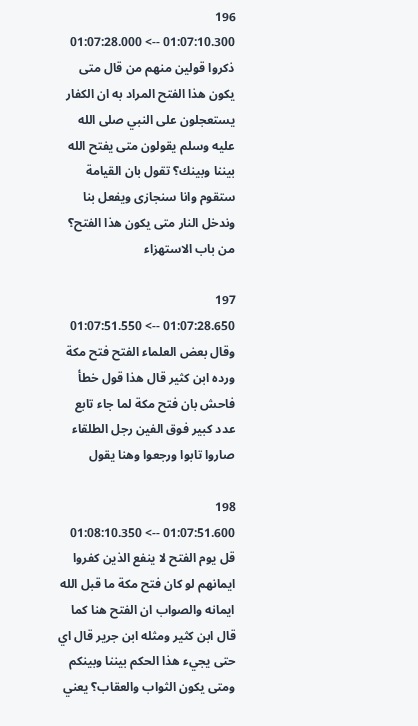196
01:07:10.300 --> 01:07:28.000
ذكروا قولين منهم من قال متى يكون هذا الفتح المراد به ان الكفار يستعجلون على النبي صلى الله عليه وسلم يقولون متى يفتح الله بيننا وبينك؟ تقول بان القيامة ستقوم وانا سنجازى ويفعل بنا وندخل النار متى يكون هذا الفتح؟ من باب الاستهزاء

197
01:07:28.650 --> 01:07:51.550
وقال بعض العلماء الفتح فتح مكة ورده ابن كثير قال هذا قول خطأ فاحش بان فتح مكة لما جاء تابع عدد كبير فوق الفين رجل الطلقاء صاروا تابوا ورجعوا وهنا يقول

198
01:07:51.600 --> 01:08:10.350
قل يوم الفتح لا ينفع الذين كفروا ايمانهم لو كان فتح مكة ما قبل الله ايمانه والصواب ان الفتح هنا كما قال ابن كثير ومثله ابن جرير قال اي حتى يجيء هذا الحكم بيننا وبينكم ومتى يكون الثواب والعقاب؟ يعني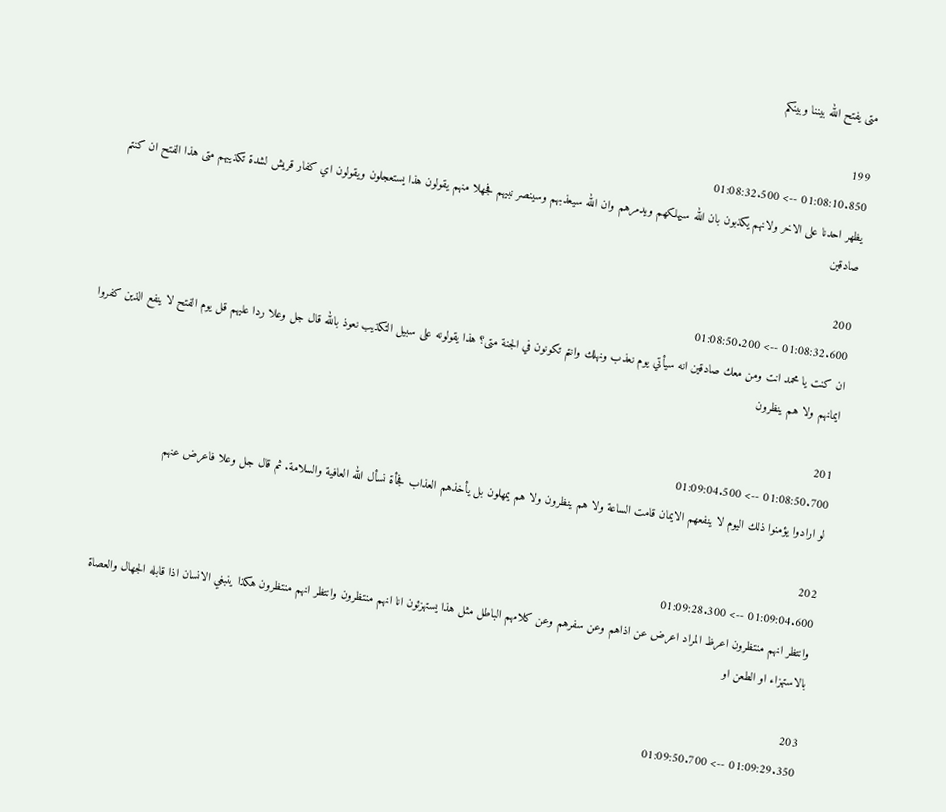متى يفتح الله بيننا وبينكم

199
01:08:10.850 --> 01:08:32.500
يظهر احدنا على الاخر ولانهم يكذبون بان الله سيهلكهم ويدمرهم وان الله سيعذبهم وسينصر نبيهم فجهلا منهم يقولون هذا يستعجلون ويقولون اي كفار قريش لشدة تكذيبهم متى هذا الفتح ان كنتم صادقين

200
01:08:32.600 --> 01:08:50.200
ان كنت يا محمد انت ومن معك صادقين انه سيأتي يوم نعذب ونهلك وانتم تكونون في الجنة متى؟ هذا يقولونه على سبيل التكذيب نعوذ بالله قال جل وعلا ردا عليهم قل يوم الفتح لا ينفع الذين كفروا ايمانهم ولا هم ينظرون

201
01:08:50.700 --> 01:09:04.500
لو ارادوا يؤمنوا ذلك اليوم لا ينفعهم الايمان قامت الساعة ولا هم ينظرون ولا هم يمهلون بل يأخذهم العذاب فجأة نسأل الله العافية والسلامة. ثم قال جل وعلا فاعرض عنهم

202
01:09:04.600 --> 01:09:28.300
وانتظر انهم منتظرون اعرظ المراد اعرض عن اذاهم وعن سفرهم وعن كلامهم الباطل مثل هذا يستهزئون انا انهم منتظرون وانتظر انهم منتظرون هكذا ينبغي الانسان اذا قابله الجهال والعصاة بالاستهزاء او الطعن او

203
01:09:29.350 --> 01:09:50.700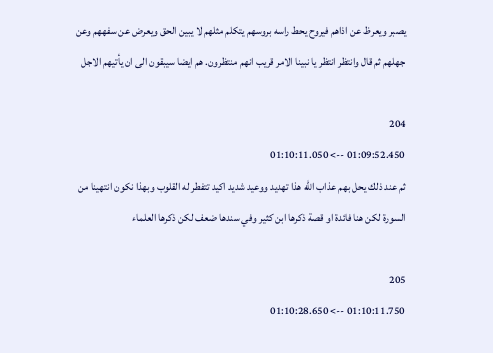يصبر ويعرظ عن اذاهم فيروح يحط راسه بروسهم يتكلم مثلهم لا يبين الحق ويعرض عن سفههم وعن جهلهم ثم قال وانتظر انتظر يا نبينا الامر قريب انهم منتظرون. هم ايضا سيبقون الى ان يأتيهم الاجل

204
01:09:52.450 --> 01:10:11.050
ثم عند ذلك يحل بهم عذاب الله هذا تهديد ووعيد شديد اكيد تتفطر له القلوب وبهذا نكون انتهينا من السورة لكن هنا فائدة او قصة ذكرها ابن كثير وفي سندها ضعف لكن ذكرها العلماء

205
01:10:11.750 --> 01:10:28.650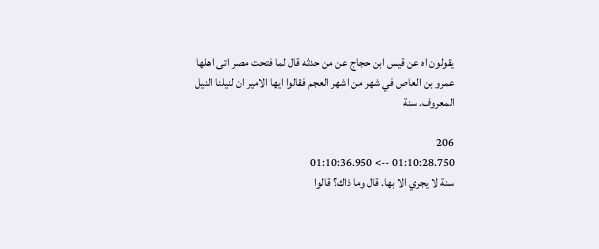يقولون اه عن قيس ابن حجاج عن من حدثه قال لما فتحت مصر اتى اهلها عمرو بن العاص في شهر من اشهر العجم فقالوا ايها الامير ان لنيلنا النيل المعروف. سنة

206
01:10:28.750 --> 01:10:36.950
سنة لا يجري الا بها. قال وما ذاك؟ قالوا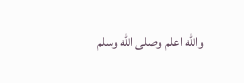والله اعلم وصلى الله وسلم